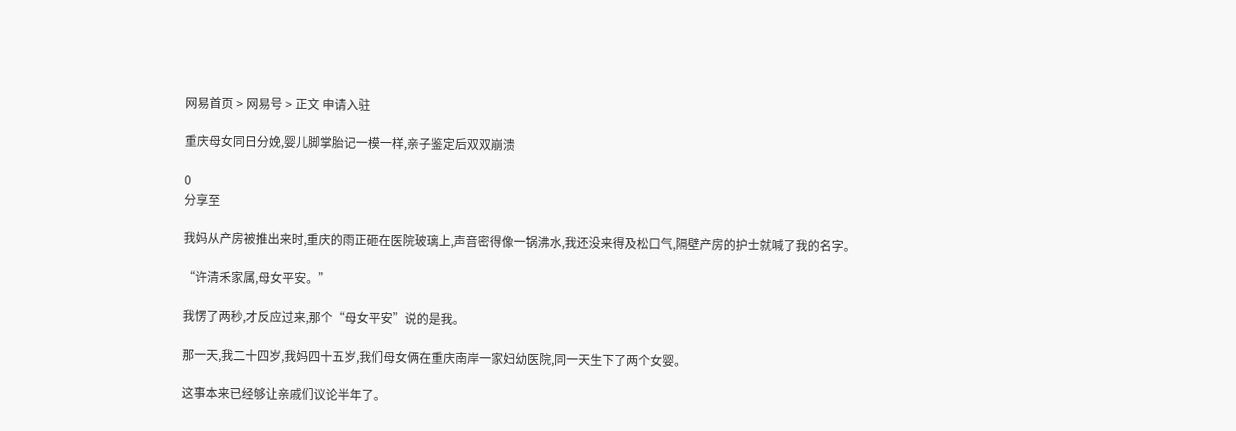网易首页 > 网易号 > 正文 申请入驻

重庆母女同日分娩,婴儿脚掌胎记一模一样,亲子鉴定后双双崩溃

0
分享至

我妈从产房被推出来时,重庆的雨正砸在医院玻璃上,声音密得像一锅沸水,我还没来得及松口气,隔壁产房的护士就喊了我的名字。

“许清禾家属,母女平安。”

我愣了两秒,才反应过来,那个“母女平安”说的是我。

那一天,我二十四岁,我妈四十五岁,我们母女俩在重庆南岸一家妇幼医院,同一天生下了两个女婴。

这事本来已经够让亲戚们议论半年了。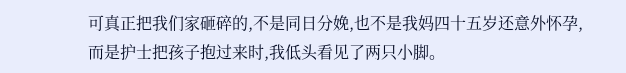可真正把我们家砸碎的,不是同日分娩,也不是我妈四十五岁还意外怀孕,而是护士把孩子抱过来时,我低头看见了两只小脚。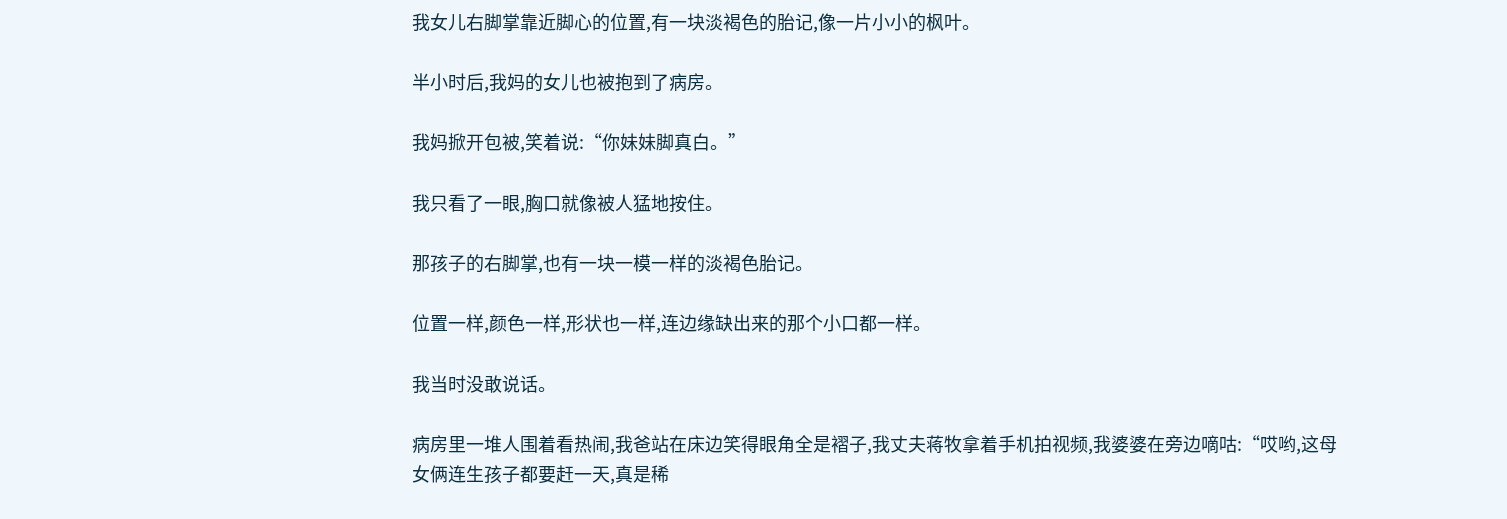我女儿右脚掌靠近脚心的位置,有一块淡褐色的胎记,像一片小小的枫叶。

半小时后,我妈的女儿也被抱到了病房。

我妈掀开包被,笑着说:“你妹妹脚真白。”

我只看了一眼,胸口就像被人猛地按住。

那孩子的右脚掌,也有一块一模一样的淡褐色胎记。

位置一样,颜色一样,形状也一样,连边缘缺出来的那个小口都一样。

我当时没敢说话。

病房里一堆人围着看热闹,我爸站在床边笑得眼角全是褶子,我丈夫蒋牧拿着手机拍视频,我婆婆在旁边嘀咕:“哎哟,这母女俩连生孩子都要赶一天,真是稀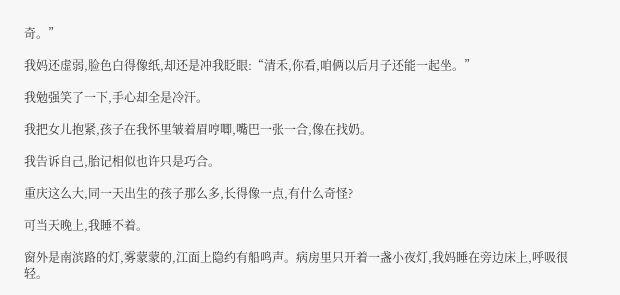奇。”

我妈还虚弱,脸色白得像纸,却还是冲我眨眼:“清禾,你看,咱俩以后月子还能一起坐。”

我勉强笑了一下,手心却全是冷汗。

我把女儿抱紧,孩子在我怀里皱着眉哼唧,嘴巴一张一合,像在找奶。

我告诉自己,胎记相似也许只是巧合。

重庆这么大,同一天出生的孩子那么多,长得像一点,有什么奇怪?

可当天晚上,我睡不着。

窗外是南滨路的灯,雾蒙蒙的,江面上隐约有船鸣声。病房里只开着一盏小夜灯,我妈睡在旁边床上,呼吸很轻。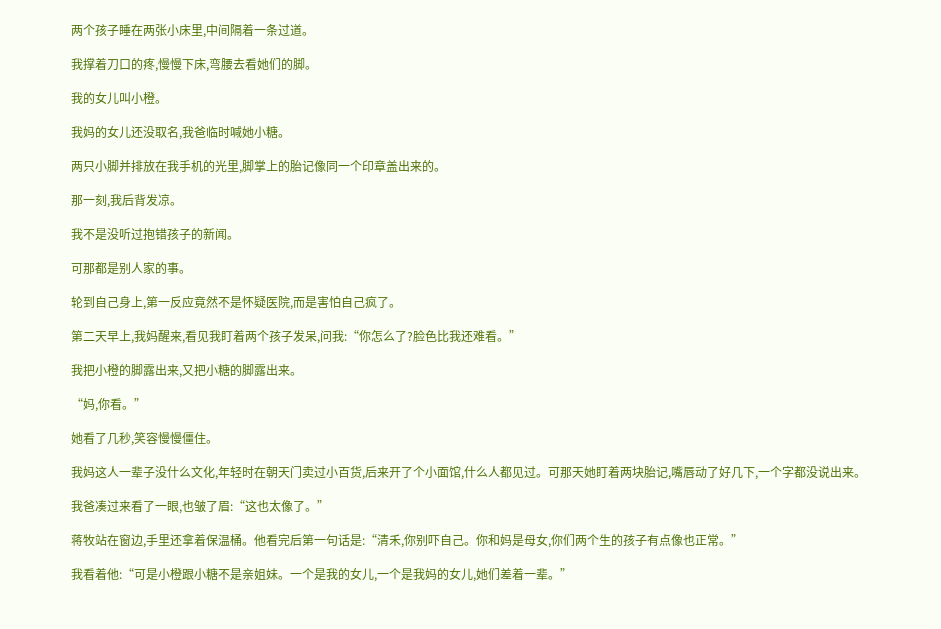两个孩子睡在两张小床里,中间隔着一条过道。

我撑着刀口的疼,慢慢下床,弯腰去看她们的脚。

我的女儿叫小橙。

我妈的女儿还没取名,我爸临时喊她小糖。

两只小脚并排放在我手机的光里,脚掌上的胎记像同一个印章盖出来的。

那一刻,我后背发凉。

我不是没听过抱错孩子的新闻。

可那都是别人家的事。

轮到自己身上,第一反应竟然不是怀疑医院,而是害怕自己疯了。

第二天早上,我妈醒来,看见我盯着两个孩子发呆,问我:“你怎么了?脸色比我还难看。”

我把小橙的脚露出来,又把小糖的脚露出来。

“妈,你看。”

她看了几秒,笑容慢慢僵住。

我妈这人一辈子没什么文化,年轻时在朝天门卖过小百货,后来开了个小面馆,什么人都见过。可那天她盯着两块胎记,嘴唇动了好几下,一个字都没说出来。

我爸凑过来看了一眼,也皱了眉:“这也太像了。”

蒋牧站在窗边,手里还拿着保温桶。他看完后第一句话是:“清禾,你别吓自己。你和妈是母女,你们两个生的孩子有点像也正常。”

我看着他:“可是小橙跟小糖不是亲姐妹。一个是我的女儿,一个是我妈的女儿,她们差着一辈。”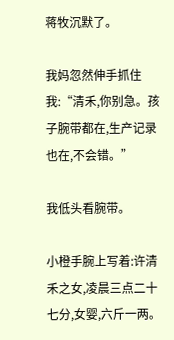蒋牧沉默了。

我妈忽然伸手抓住我:“清禾,你别急。孩子腕带都在,生产记录也在,不会错。”

我低头看腕带。

小橙手腕上写着:许清禾之女,凌晨三点二十七分,女婴,六斤一两。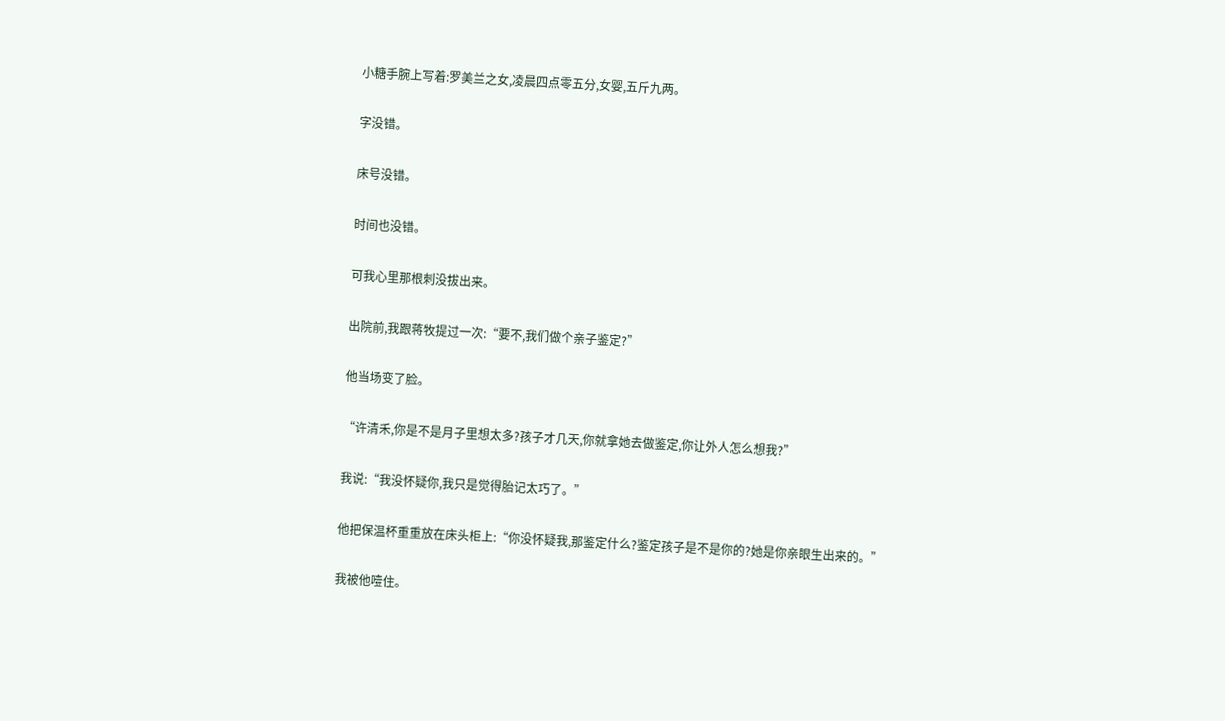小糖手腕上写着:罗美兰之女,凌晨四点零五分,女婴,五斤九两。

字没错。

床号没错。

时间也没错。

可我心里那根刺没拔出来。

出院前,我跟蒋牧提过一次:“要不,我们做个亲子鉴定?”

他当场变了脸。

“许清禾,你是不是月子里想太多?孩子才几天,你就拿她去做鉴定,你让外人怎么想我?”

我说:“我没怀疑你,我只是觉得胎记太巧了。”

他把保温杯重重放在床头柜上:“你没怀疑我,那鉴定什么?鉴定孩子是不是你的?她是你亲眼生出来的。”

我被他噎住。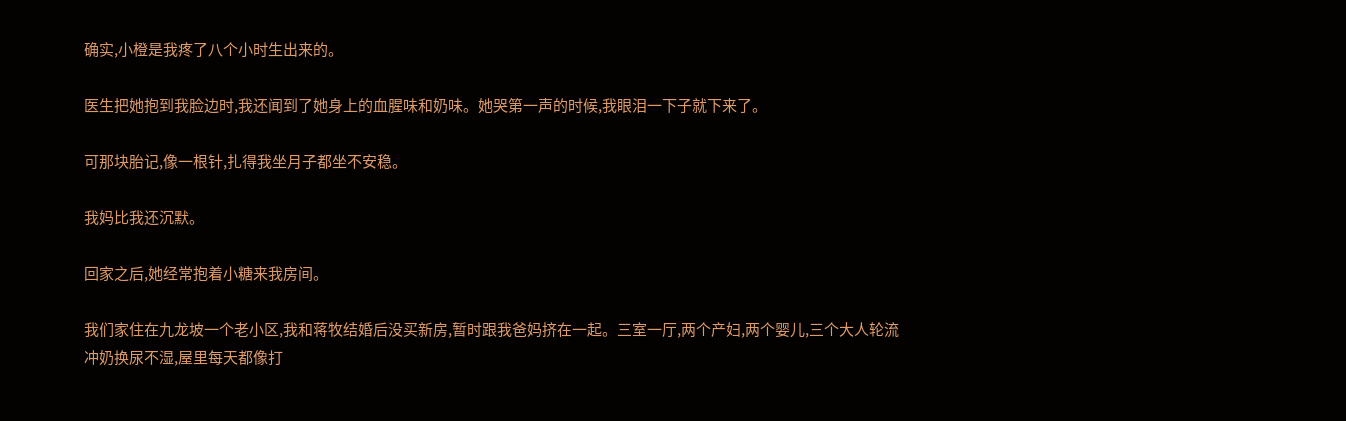确实,小橙是我疼了八个小时生出来的。

医生把她抱到我脸边时,我还闻到了她身上的血腥味和奶味。她哭第一声的时候,我眼泪一下子就下来了。

可那块胎记,像一根针,扎得我坐月子都坐不安稳。

我妈比我还沉默。

回家之后,她经常抱着小糖来我房间。

我们家住在九龙坡一个老小区,我和蒋牧结婚后没买新房,暂时跟我爸妈挤在一起。三室一厅,两个产妇,两个婴儿,三个大人轮流冲奶换尿不湿,屋里每天都像打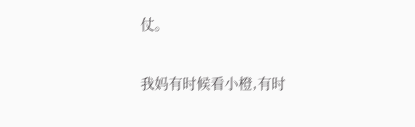仗。

我妈有时候看小橙,有时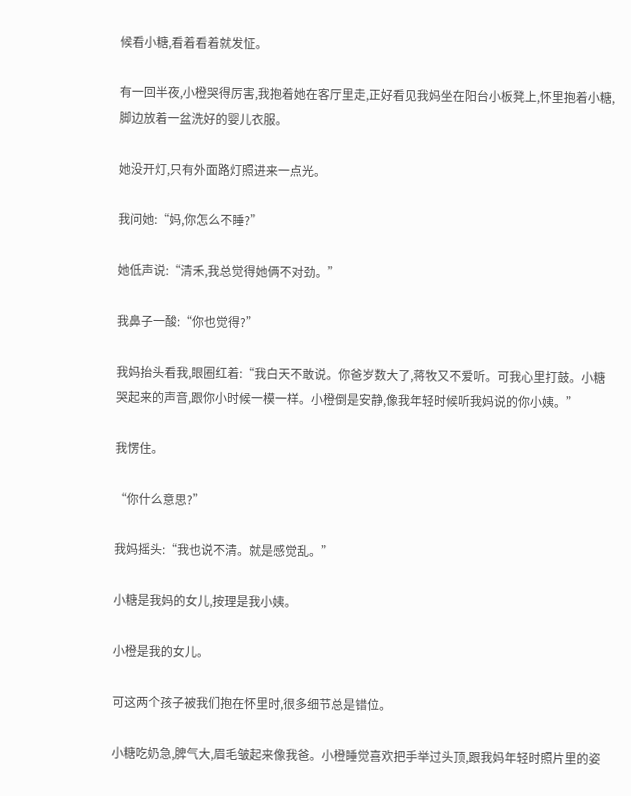候看小糖,看着看着就发怔。

有一回半夜,小橙哭得厉害,我抱着她在客厅里走,正好看见我妈坐在阳台小板凳上,怀里抱着小糖,脚边放着一盆洗好的婴儿衣服。

她没开灯,只有外面路灯照进来一点光。

我问她:“妈,你怎么不睡?”

她低声说:“清禾,我总觉得她俩不对劲。”

我鼻子一酸:“你也觉得?”

我妈抬头看我,眼圈红着:“我白天不敢说。你爸岁数大了,蒋牧又不爱听。可我心里打鼓。小糖哭起来的声音,跟你小时候一模一样。小橙倒是安静,像我年轻时候听我妈说的你小姨。”

我愣住。

“你什么意思?”

我妈摇头:“我也说不清。就是感觉乱。”

小糖是我妈的女儿,按理是我小姨。

小橙是我的女儿。

可这两个孩子被我们抱在怀里时,很多细节总是错位。

小糖吃奶急,脾气大,眉毛皱起来像我爸。小橙睡觉喜欢把手举过头顶,跟我妈年轻时照片里的姿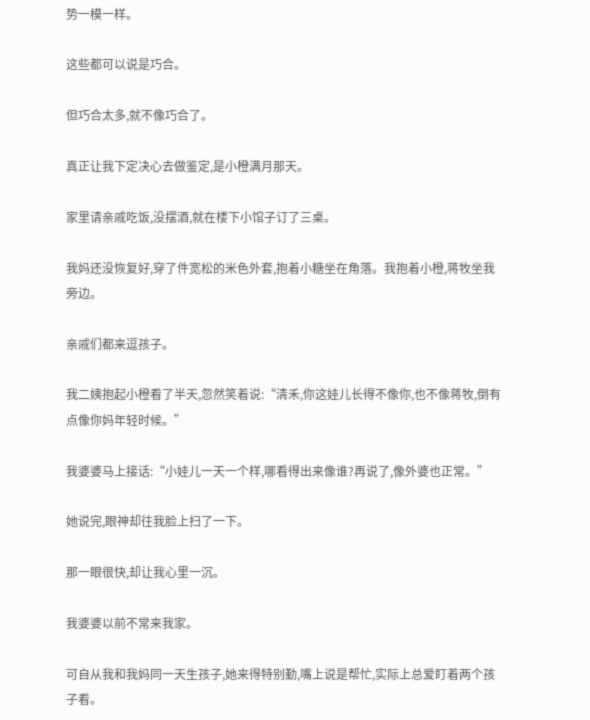势一模一样。

这些都可以说是巧合。

但巧合太多,就不像巧合了。

真正让我下定决心去做鉴定,是小橙满月那天。

家里请亲戚吃饭,没摆酒,就在楼下小馆子订了三桌。

我妈还没恢复好,穿了件宽松的米色外套,抱着小糖坐在角落。我抱着小橙,蒋牧坐我旁边。

亲戚们都来逗孩子。

我二姨抱起小橙看了半天,忽然笑着说:“清禾,你这娃儿长得不像你,也不像蒋牧,倒有点像你妈年轻时候。”

我婆婆马上接话:“小娃儿一天一个样,哪看得出来像谁?再说了,像外婆也正常。”

她说完,眼神却往我脸上扫了一下。

那一眼很快,却让我心里一沉。

我婆婆以前不常来我家。

可自从我和我妈同一天生孩子,她来得特别勤,嘴上说是帮忙,实际上总爱盯着两个孩子看。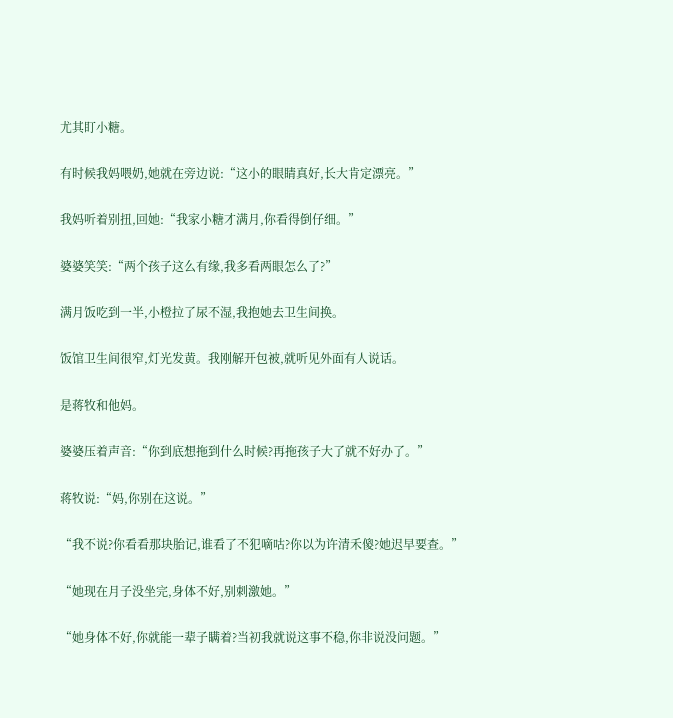尤其盯小糖。

有时候我妈喂奶,她就在旁边说:“这小的眼睛真好,长大肯定漂亮。”

我妈听着别扭,回她:“我家小糖才满月,你看得倒仔细。”

婆婆笑笑:“两个孩子这么有缘,我多看两眼怎么了?”

满月饭吃到一半,小橙拉了尿不湿,我抱她去卫生间换。

饭馆卫生间很窄,灯光发黄。我刚解开包被,就听见外面有人说话。

是蒋牧和他妈。

婆婆压着声音:“你到底想拖到什么时候?再拖孩子大了就不好办了。”

蒋牧说:“妈,你别在这说。”

“我不说?你看看那块胎记,谁看了不犯嘀咕?你以为许清禾傻?她迟早要查。”

“她现在月子没坐完,身体不好,别刺激她。”

“她身体不好,你就能一辈子瞒着?当初我就说这事不稳,你非说没问题。”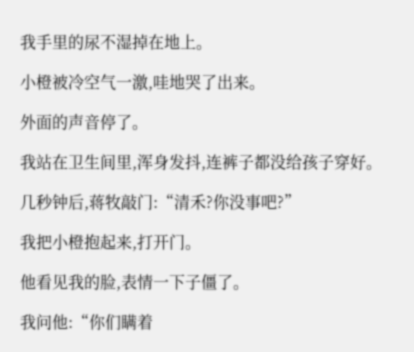我手里的尿不湿掉在地上。

小橙被冷空气一激,哇地哭了出来。

外面的声音停了。

我站在卫生间里,浑身发抖,连裤子都没给孩子穿好。

几秒钟后,蒋牧敲门:“清禾?你没事吧?”

我把小橙抱起来,打开门。

他看见我的脸,表情一下子僵了。

我问他:“你们瞒着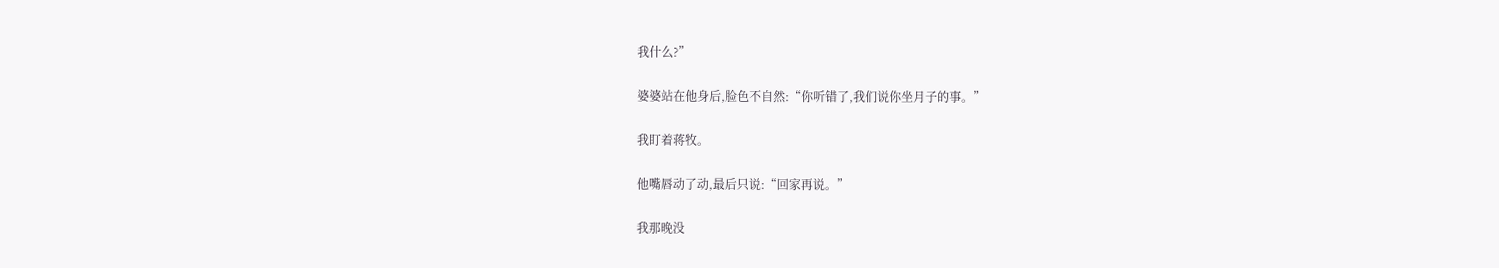我什么?”

婆婆站在他身后,脸色不自然:“你听错了,我们说你坐月子的事。”

我盯着蒋牧。

他嘴唇动了动,最后只说:“回家再说。”

我那晚没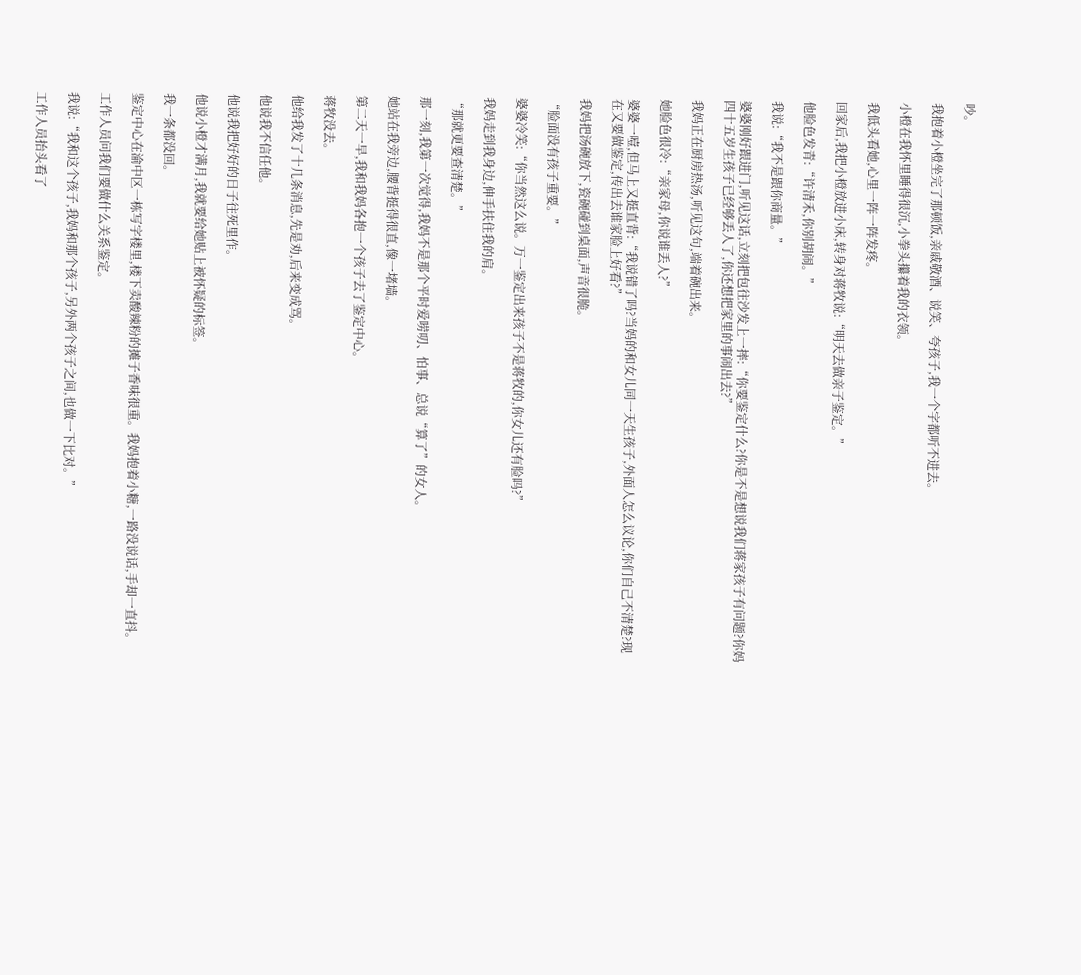吵。

我抱着小橙坐完了那顿饭,亲戚敬酒、说笑、夸孩子,我一个字都听不进去。

小橙在我怀里睡得很沉,小拳头攥着我的衣领。

我低头看她,心里一阵一阵发疼。

回家后,我把小橙放进小床,转身对蒋牧说:“明天去做亲子鉴定。”

他脸色发青:“许清禾,你别胡闹。”

我说:“我不是跟你商量。”

婆婆刚好跟进门,听见这话,立刻把包往沙发上一摔:“你要鉴定什么?你是不是想说我们蒋家孩子有问题?你妈四十五岁生孩子已经够丢人了,你还想把家里的事闹出去?”

我妈正在厨房热汤,听见这句,端着碗出来。

她脸色很冷:“亲家母,你说谁丢人?”

婆婆一噎,但马上又挺直背:“我说错了吗?当妈的和女儿同一天生孩子,外面人怎么议论,你们自己不清楚?现在又要做鉴定,传出去谁家脸上好看?”

我妈把汤碗放下,瓷碗碰到桌面,声音很脆。

“脸面没有孩子重要。”

婆婆冷笑:“你当然这么说。万一鉴定出来孩子不是蒋牧的,你女儿还有脸吗?”

我妈走到我身边,伸手扶住我的肩。

“那就更要查清楚。”

那一刻,我第一次觉得,我妈不是那个平时爱唠叨、怕事、总说“算了”的女人。

她站在我旁边,腰背挺得很直,像一堵墙。

第二天一早,我和我妈各抱一个孩子去了鉴定中心。

蒋牧没去。

他给我发了十几条消息,先是劝,后来变成骂。

他说我不信任他。

他说我把好好的日子往死里作。

他说小橙才满月,我就要给她贴上被怀疑的标签。

我一条都没回。

鉴定中心在渝中区一栋写字楼里,楼下卖酸辣粉的摊子香味很重。我妈抱着小糖,一路没说话,手却一直抖。

工作人员问我们要做什么关系鉴定。

我说:“我和这个孩子,我妈和那个孩子,另外两个孩子之间,也做一下比对。”

工作人员抬头看了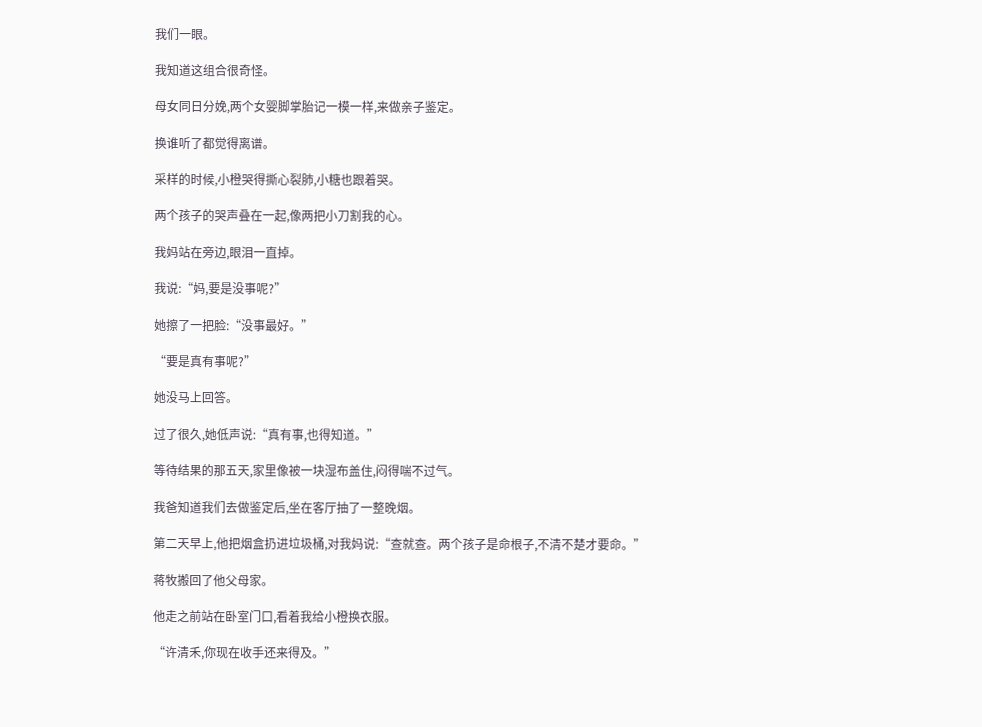我们一眼。

我知道这组合很奇怪。

母女同日分娩,两个女婴脚掌胎记一模一样,来做亲子鉴定。

换谁听了都觉得离谱。

采样的时候,小橙哭得撕心裂肺,小糖也跟着哭。

两个孩子的哭声叠在一起,像两把小刀割我的心。

我妈站在旁边,眼泪一直掉。

我说:“妈,要是没事呢?”

她擦了一把脸:“没事最好。”

“要是真有事呢?”

她没马上回答。

过了很久,她低声说:“真有事,也得知道。”

等待结果的那五天,家里像被一块湿布盖住,闷得喘不过气。

我爸知道我们去做鉴定后,坐在客厅抽了一整晚烟。

第二天早上,他把烟盒扔进垃圾桶,对我妈说:“查就查。两个孩子是命根子,不清不楚才要命。”

蒋牧搬回了他父母家。

他走之前站在卧室门口,看着我给小橙换衣服。

“许清禾,你现在收手还来得及。”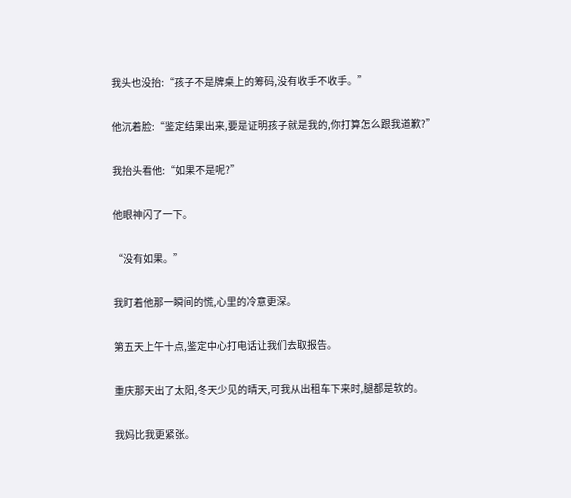我头也没抬:“孩子不是牌桌上的筹码,没有收手不收手。”

他沉着脸:“鉴定结果出来,要是证明孩子就是我的,你打算怎么跟我道歉?”

我抬头看他:“如果不是呢?”

他眼神闪了一下。

“没有如果。”

我盯着他那一瞬间的慌,心里的冷意更深。

第五天上午十点,鉴定中心打电话让我们去取报告。

重庆那天出了太阳,冬天少见的晴天,可我从出租车下来时,腿都是软的。

我妈比我更紧张。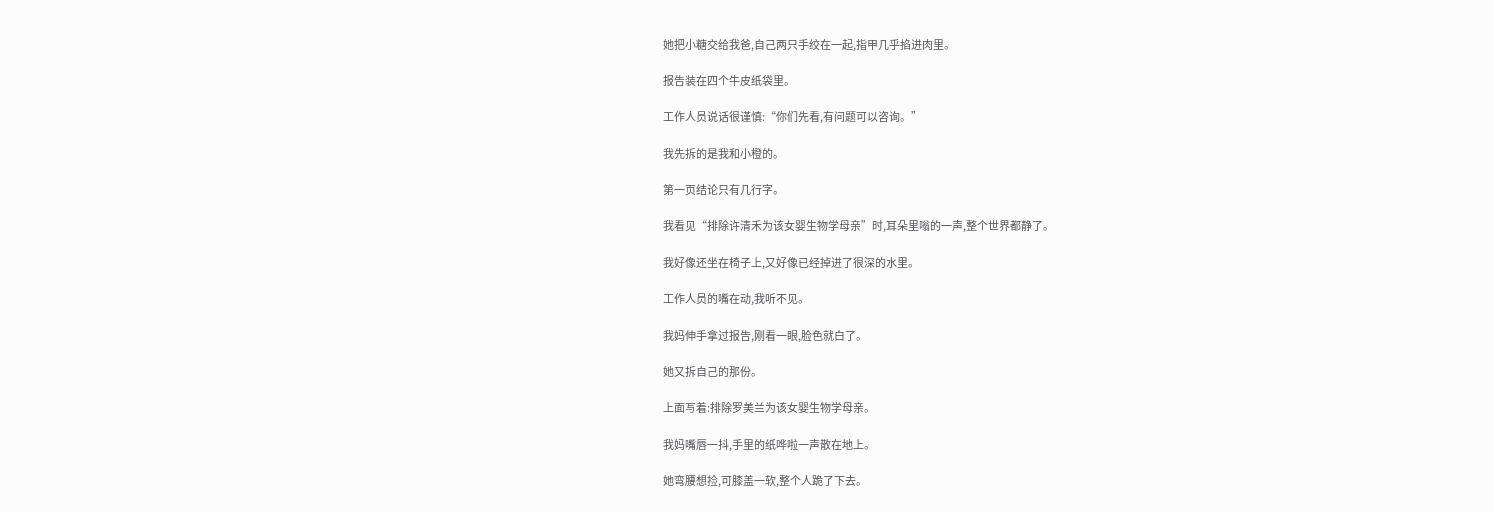她把小糖交给我爸,自己两只手绞在一起,指甲几乎掐进肉里。

报告装在四个牛皮纸袋里。

工作人员说话很谨慎:“你们先看,有问题可以咨询。”

我先拆的是我和小橙的。

第一页结论只有几行字。

我看见“排除许清禾为该女婴生物学母亲”时,耳朵里嗡的一声,整个世界都静了。

我好像还坐在椅子上,又好像已经掉进了很深的水里。

工作人员的嘴在动,我听不见。

我妈伸手拿过报告,刚看一眼,脸色就白了。

她又拆自己的那份。

上面写着:排除罗美兰为该女婴生物学母亲。

我妈嘴唇一抖,手里的纸哗啦一声散在地上。

她弯腰想捡,可膝盖一软,整个人跪了下去。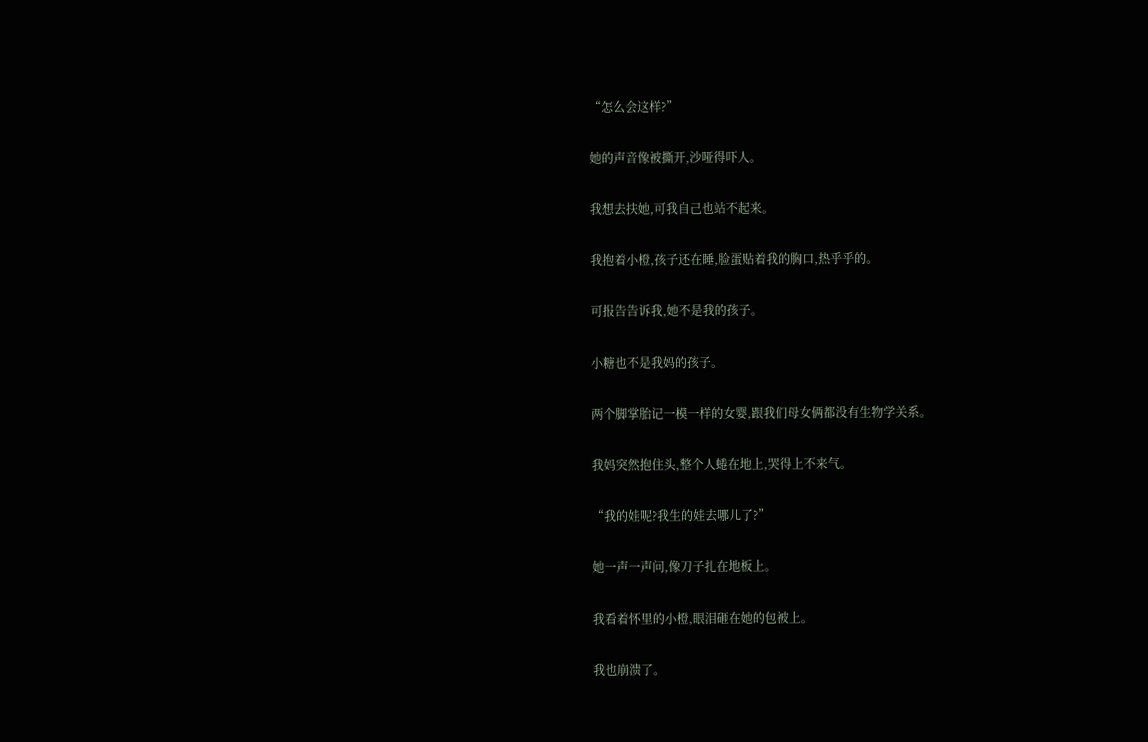“怎么会这样?”

她的声音像被撕开,沙哑得吓人。

我想去扶她,可我自己也站不起来。

我抱着小橙,孩子还在睡,脸蛋贴着我的胸口,热乎乎的。

可报告告诉我,她不是我的孩子。

小糖也不是我妈的孩子。

两个脚掌胎记一模一样的女婴,跟我们母女俩都没有生物学关系。

我妈突然抱住头,整个人蜷在地上,哭得上不来气。

“我的娃呢?我生的娃去哪儿了?”

她一声一声问,像刀子扎在地板上。

我看着怀里的小橙,眼泪砸在她的包被上。

我也崩溃了。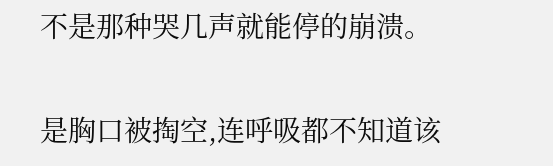不是那种哭几声就能停的崩溃。

是胸口被掏空,连呼吸都不知道该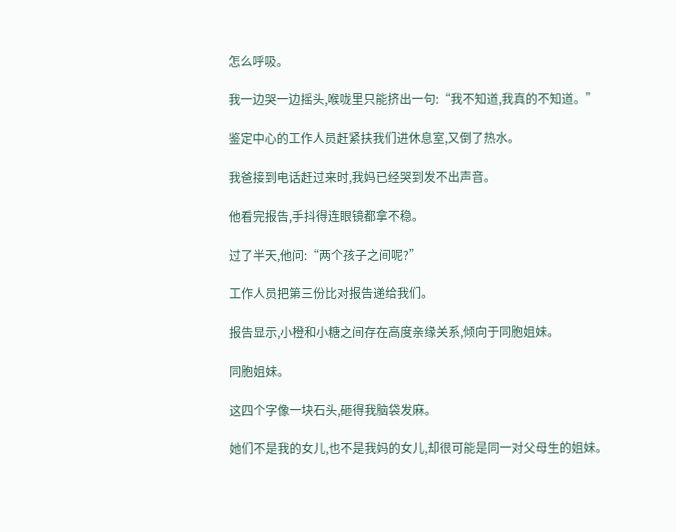怎么呼吸。

我一边哭一边摇头,喉咙里只能挤出一句:“我不知道,我真的不知道。”

鉴定中心的工作人员赶紧扶我们进休息室,又倒了热水。

我爸接到电话赶过来时,我妈已经哭到发不出声音。

他看完报告,手抖得连眼镜都拿不稳。

过了半天,他问:“两个孩子之间呢?”

工作人员把第三份比对报告递给我们。

报告显示,小橙和小糖之间存在高度亲缘关系,倾向于同胞姐妹。

同胞姐妹。

这四个字像一块石头,砸得我脑袋发麻。

她们不是我的女儿,也不是我妈的女儿,却很可能是同一对父母生的姐妹。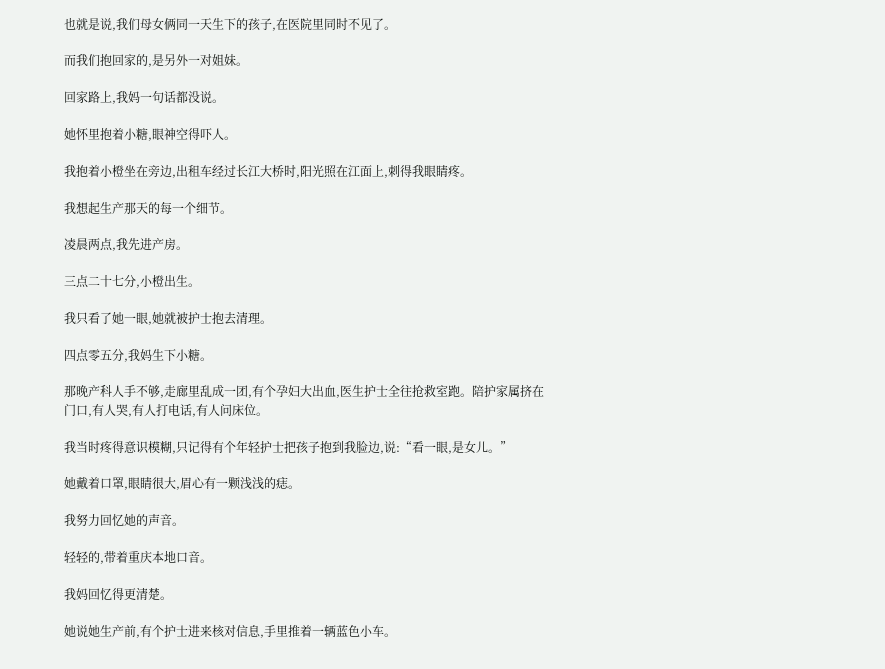也就是说,我们母女俩同一天生下的孩子,在医院里同时不见了。

而我们抱回家的,是另外一对姐妹。

回家路上,我妈一句话都没说。

她怀里抱着小糖,眼神空得吓人。

我抱着小橙坐在旁边,出租车经过长江大桥时,阳光照在江面上,刺得我眼睛疼。

我想起生产那天的每一个细节。

凌晨两点,我先进产房。

三点二十七分,小橙出生。

我只看了她一眼,她就被护士抱去清理。

四点零五分,我妈生下小糖。

那晚产科人手不够,走廊里乱成一团,有个孕妇大出血,医生护士全往抢救室跑。陪护家属挤在门口,有人哭,有人打电话,有人问床位。

我当时疼得意识模糊,只记得有个年轻护士把孩子抱到我脸边,说:“看一眼,是女儿。”

她戴着口罩,眼睛很大,眉心有一颗浅浅的痣。

我努力回忆她的声音。

轻轻的,带着重庆本地口音。

我妈回忆得更清楚。

她说她生产前,有个护士进来核对信息,手里推着一辆蓝色小车。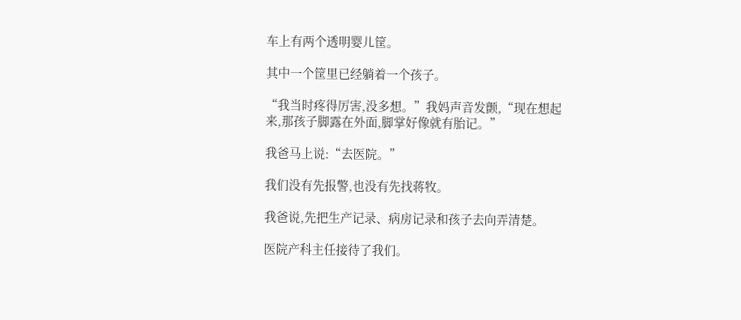车上有两个透明婴儿筐。

其中一个筐里已经躺着一个孩子。

“我当时疼得厉害,没多想。”我妈声音发颤,“现在想起来,那孩子脚露在外面,脚掌好像就有胎记。”

我爸马上说:“去医院。”

我们没有先报警,也没有先找蒋牧。

我爸说,先把生产记录、病房记录和孩子去向弄清楚。

医院产科主任接待了我们。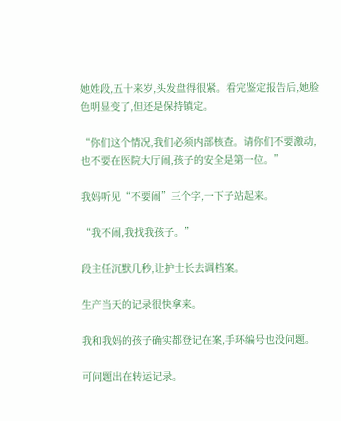她姓段,五十来岁,头发盘得很紧。看完鉴定报告后,她脸色明显变了,但还是保持镇定。

“你们这个情况,我们必须内部核查。请你们不要激动,也不要在医院大厅闹,孩子的安全是第一位。”

我妈听见“不要闹”三个字,一下子站起来。

“我不闹,我找我孩子。”

段主任沉默几秒,让护士长去调档案。

生产当天的记录很快拿来。

我和我妈的孩子确实都登记在案,手环编号也没问题。

可问题出在转运记录。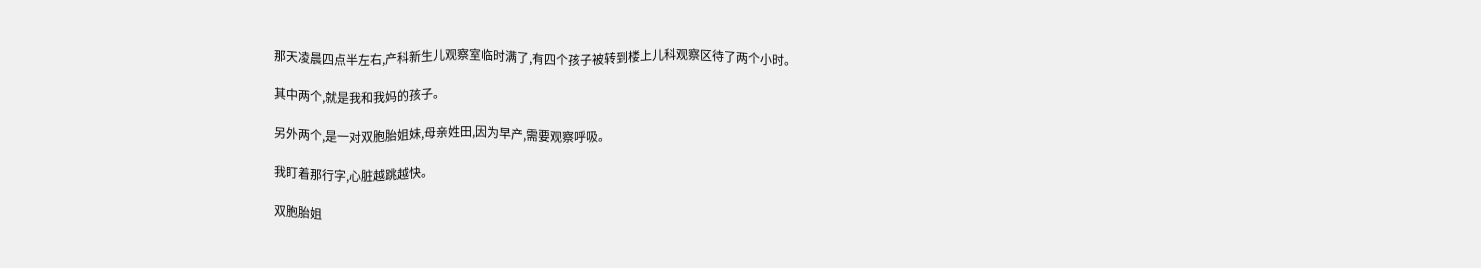那天凌晨四点半左右,产科新生儿观察室临时满了,有四个孩子被转到楼上儿科观察区待了两个小时。

其中两个,就是我和我妈的孩子。

另外两个,是一对双胞胎姐妹,母亲姓田,因为早产,需要观察呼吸。

我盯着那行字,心脏越跳越快。

双胞胎姐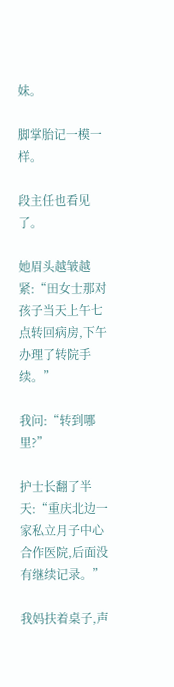妹。

脚掌胎记一模一样。

段主任也看见了。

她眉头越皱越紧:“田女士那对孩子当天上午七点转回病房,下午办理了转院手续。”

我问:“转到哪里?”

护士长翻了半天:“重庆北边一家私立月子中心合作医院,后面没有继续记录。”

我妈扶着桌子,声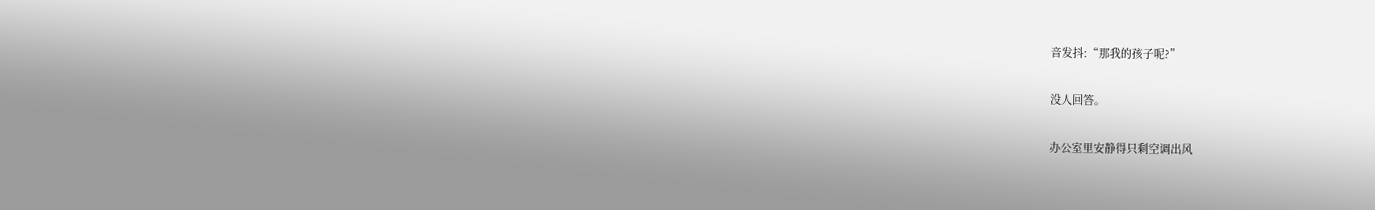音发抖:“那我的孩子呢?”

没人回答。

办公室里安静得只剩空调出风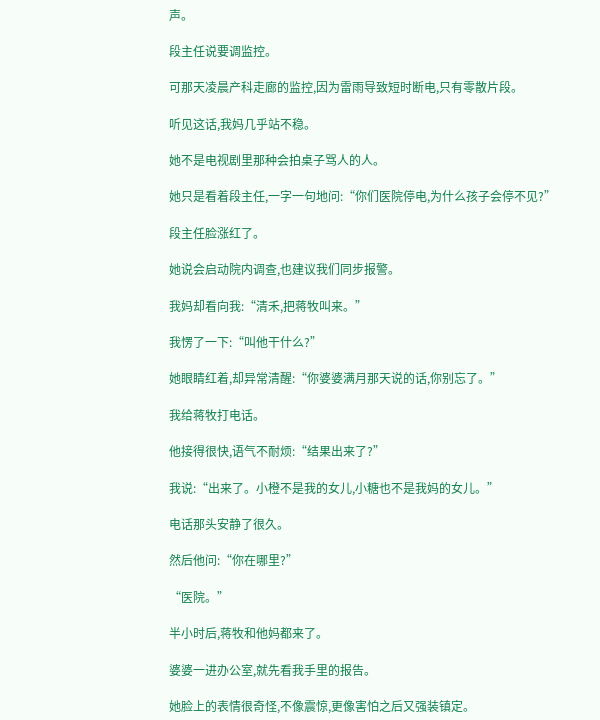声。

段主任说要调监控。

可那天凌晨产科走廊的监控,因为雷雨导致短时断电,只有零散片段。

听见这话,我妈几乎站不稳。

她不是电视剧里那种会拍桌子骂人的人。

她只是看着段主任,一字一句地问:“你们医院停电,为什么孩子会停不见?”

段主任脸涨红了。

她说会启动院内调查,也建议我们同步报警。

我妈却看向我:“清禾,把蒋牧叫来。”

我愣了一下:“叫他干什么?”

她眼睛红着,却异常清醒:“你婆婆满月那天说的话,你别忘了。”

我给蒋牧打电话。

他接得很快,语气不耐烦:“结果出来了?”

我说:“出来了。小橙不是我的女儿,小糖也不是我妈的女儿。”

电话那头安静了很久。

然后他问:“你在哪里?”

“医院。”

半小时后,蒋牧和他妈都来了。

婆婆一进办公室,就先看我手里的报告。

她脸上的表情很奇怪,不像震惊,更像害怕之后又强装镇定。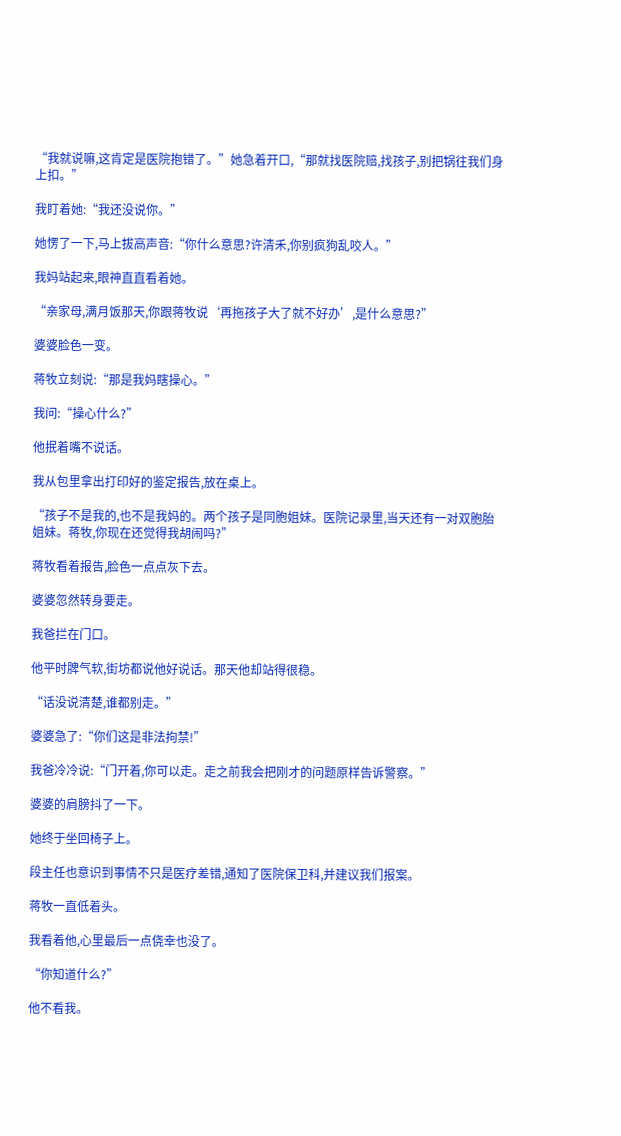“我就说嘛,这肯定是医院抱错了。”她急着开口,“那就找医院赔,找孩子,别把锅往我们身上扣。”

我盯着她:“我还没说你。”

她愣了一下,马上拔高声音:“你什么意思?许清禾,你别疯狗乱咬人。”

我妈站起来,眼神直直看着她。

“亲家母,满月饭那天,你跟蒋牧说‘再拖孩子大了就不好办’,是什么意思?”

婆婆脸色一变。

蒋牧立刻说:“那是我妈瞎操心。”

我问:“操心什么?”

他抿着嘴不说话。

我从包里拿出打印好的鉴定报告,放在桌上。

“孩子不是我的,也不是我妈的。两个孩子是同胞姐妹。医院记录里,当天还有一对双胞胎姐妹。蒋牧,你现在还觉得我胡闹吗?”

蒋牧看着报告,脸色一点点灰下去。

婆婆忽然转身要走。

我爸拦在门口。

他平时脾气软,街坊都说他好说话。那天他却站得很稳。

“话没说清楚,谁都别走。”

婆婆急了:“你们这是非法拘禁!”

我爸冷冷说:“门开着,你可以走。走之前我会把刚才的问题原样告诉警察。”

婆婆的肩膀抖了一下。

她终于坐回椅子上。

段主任也意识到事情不只是医疗差错,通知了医院保卫科,并建议我们报案。

蒋牧一直低着头。

我看着他,心里最后一点侥幸也没了。

“你知道什么?”

他不看我。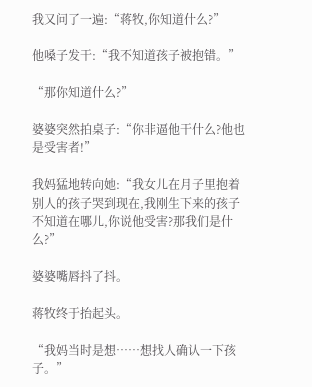我又问了一遍:“蒋牧,你知道什么?”

他嗓子发干:“我不知道孩子被抱错。”

“那你知道什么?”

婆婆突然拍桌子:“你非逼他干什么?他也是受害者!”

我妈猛地转向她:“我女儿在月子里抱着别人的孩子哭到现在,我刚生下来的孩子不知道在哪儿,你说他受害?那我们是什么?”

婆婆嘴唇抖了抖。

蒋牧终于抬起头。

“我妈当时是想……想找人确认一下孩子。”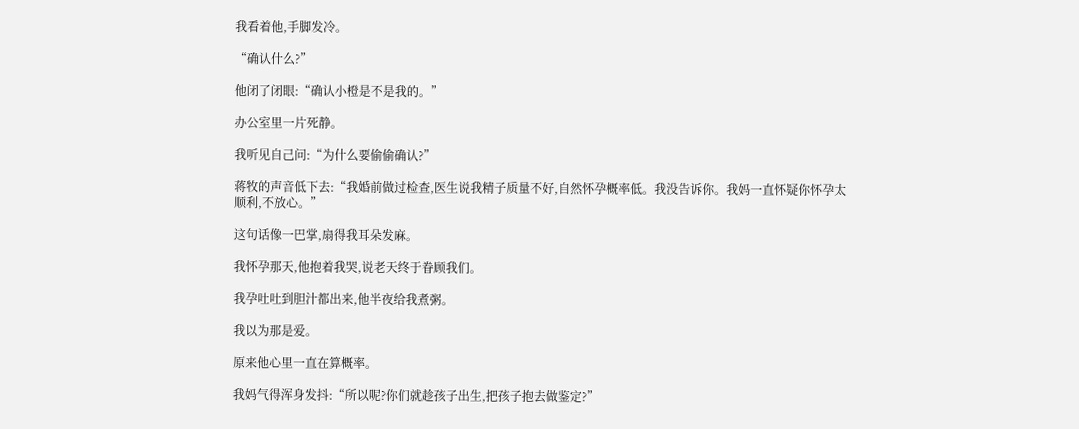我看着他,手脚发冷。

“确认什么?”

他闭了闭眼:“确认小橙是不是我的。”

办公室里一片死静。

我听见自己问:“为什么要偷偷确认?”

蒋牧的声音低下去:“我婚前做过检查,医生说我精子质量不好,自然怀孕概率低。我没告诉你。我妈一直怀疑你怀孕太顺利,不放心。”

这句话像一巴掌,扇得我耳朵发麻。

我怀孕那天,他抱着我哭,说老天终于眷顾我们。

我孕吐吐到胆汁都出来,他半夜给我煮粥。

我以为那是爱。

原来他心里一直在算概率。

我妈气得浑身发抖:“所以呢?你们就趁孩子出生,把孩子抱去做鉴定?”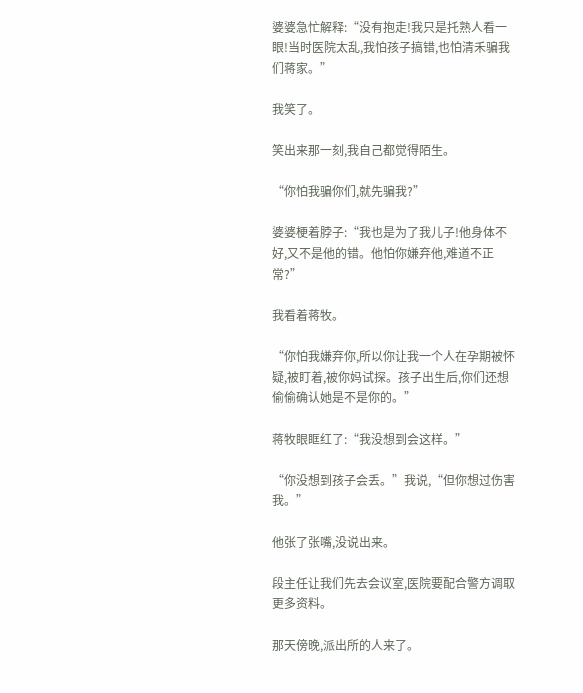婆婆急忙解释:“没有抱走!我只是托熟人看一眼!当时医院太乱,我怕孩子搞错,也怕清禾骗我们蒋家。”

我笑了。

笑出来那一刻,我自己都觉得陌生。

“你怕我骗你们,就先骗我?”

婆婆梗着脖子:“我也是为了我儿子!他身体不好,又不是他的错。他怕你嫌弃他,难道不正常?”

我看着蒋牧。

“你怕我嫌弃你,所以你让我一个人在孕期被怀疑,被盯着,被你妈试探。孩子出生后,你们还想偷偷确认她是不是你的。”

蒋牧眼眶红了:“我没想到会这样。”

“你没想到孩子会丢。”我说,“但你想过伤害我。”

他张了张嘴,没说出来。

段主任让我们先去会议室,医院要配合警方调取更多资料。

那天傍晚,派出所的人来了。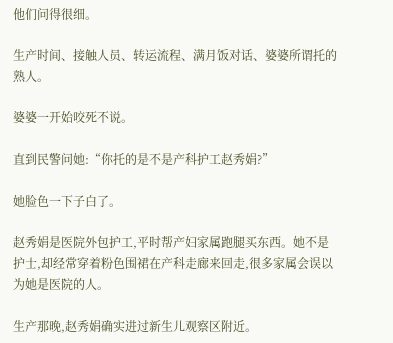他们问得很细。

生产时间、接触人员、转运流程、满月饭对话、婆婆所谓托的熟人。

婆婆一开始咬死不说。

直到民警问她:“你托的是不是产科护工赵秀娟?”

她脸色一下子白了。

赵秀娟是医院外包护工,平时帮产妇家属跑腿买东西。她不是护士,却经常穿着粉色围裙在产科走廊来回走,很多家属会误以为她是医院的人。

生产那晚,赵秀娟确实进过新生儿观察区附近。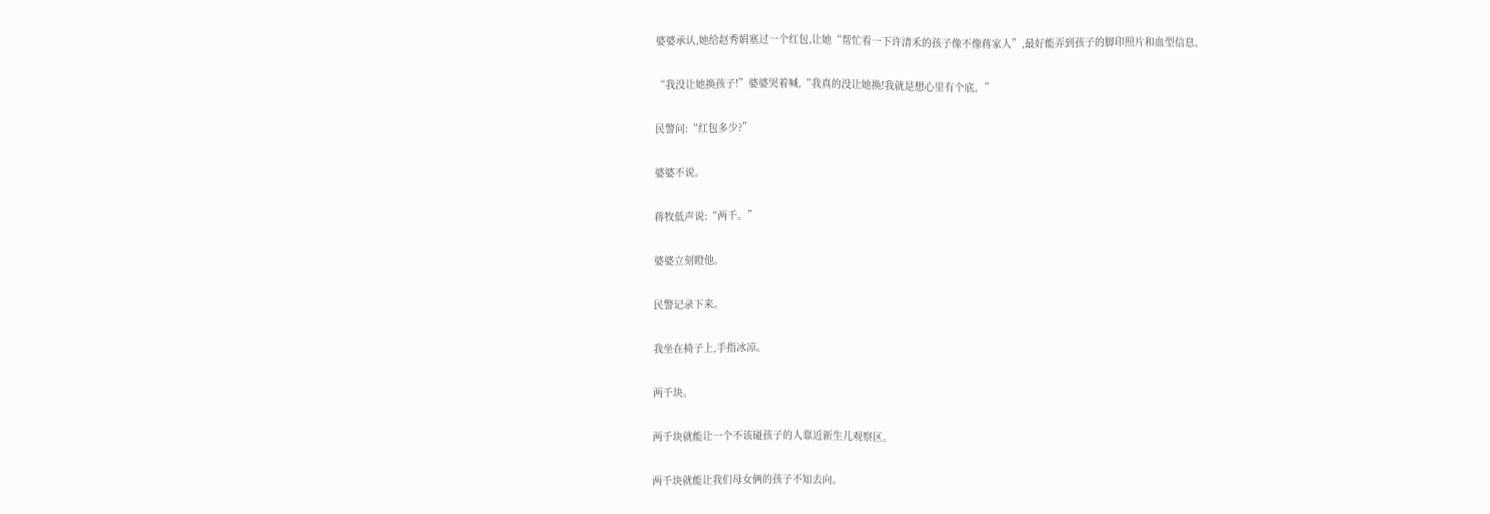婆婆承认,她给赵秀娟塞过一个红包,让她“帮忙看一下许清禾的孩子像不像蒋家人”,最好能弄到孩子的脚印照片和血型信息。

“我没让她换孩子!”婆婆哭着喊,“我真的没让她换!我就是想心里有个底。”

民警问:“红包多少?”

婆婆不说。

蒋牧低声说:“两千。”

婆婆立刻瞪他。

民警记录下来。

我坐在椅子上,手指冰凉。

两千块。

两千块就能让一个不该碰孩子的人靠近新生儿观察区。

两千块就能让我们母女俩的孩子不知去向。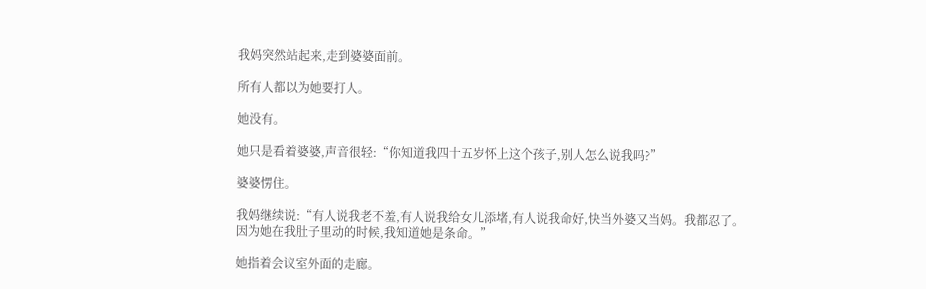我妈突然站起来,走到婆婆面前。

所有人都以为她要打人。

她没有。

她只是看着婆婆,声音很轻:“你知道我四十五岁怀上这个孩子,别人怎么说我吗?”

婆婆愣住。

我妈继续说:“有人说我老不羞,有人说我给女儿添堵,有人说我命好,快当外婆又当妈。我都忍了。因为她在我肚子里动的时候,我知道她是条命。”

她指着会议室外面的走廊。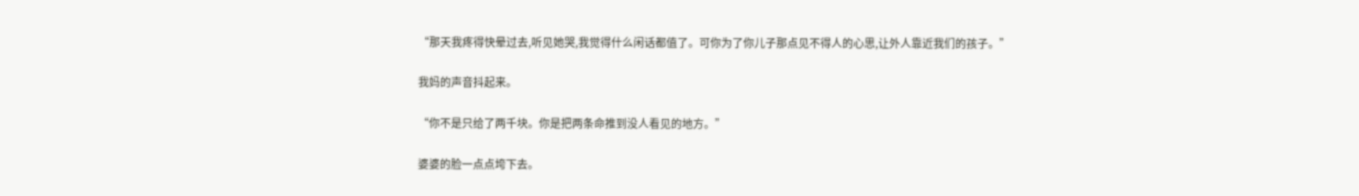“那天我疼得快晕过去,听见她哭,我觉得什么闲话都值了。可你为了你儿子那点见不得人的心思,让外人靠近我们的孩子。”

我妈的声音抖起来。

“你不是只给了两千块。你是把两条命推到没人看见的地方。”

婆婆的脸一点点垮下去。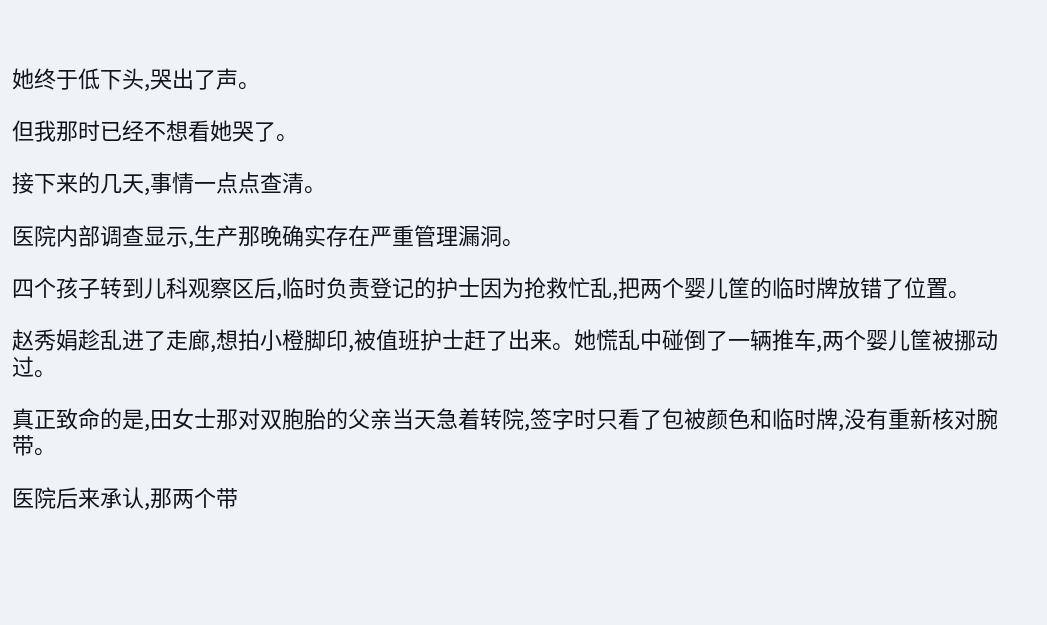她终于低下头,哭出了声。

但我那时已经不想看她哭了。

接下来的几天,事情一点点查清。

医院内部调查显示,生产那晚确实存在严重管理漏洞。

四个孩子转到儿科观察区后,临时负责登记的护士因为抢救忙乱,把两个婴儿筐的临时牌放错了位置。

赵秀娟趁乱进了走廊,想拍小橙脚印,被值班护士赶了出来。她慌乱中碰倒了一辆推车,两个婴儿筐被挪动过。

真正致命的是,田女士那对双胞胎的父亲当天急着转院,签字时只看了包被颜色和临时牌,没有重新核对腕带。

医院后来承认,那两个带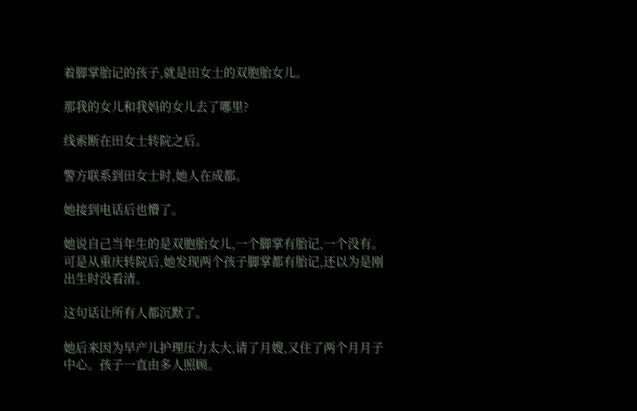着脚掌胎记的孩子,就是田女士的双胞胎女儿。

那我的女儿和我妈的女儿去了哪里?

线索断在田女士转院之后。

警方联系到田女士时,她人在成都。

她接到电话后也懵了。

她说自己当年生的是双胞胎女儿,一个脚掌有胎记,一个没有。可是从重庆转院后,她发现两个孩子脚掌都有胎记,还以为是刚出生时没看清。

这句话让所有人都沉默了。

她后来因为早产儿护理压力太大,请了月嫂,又住了两个月月子中心。孩子一直由多人照顾。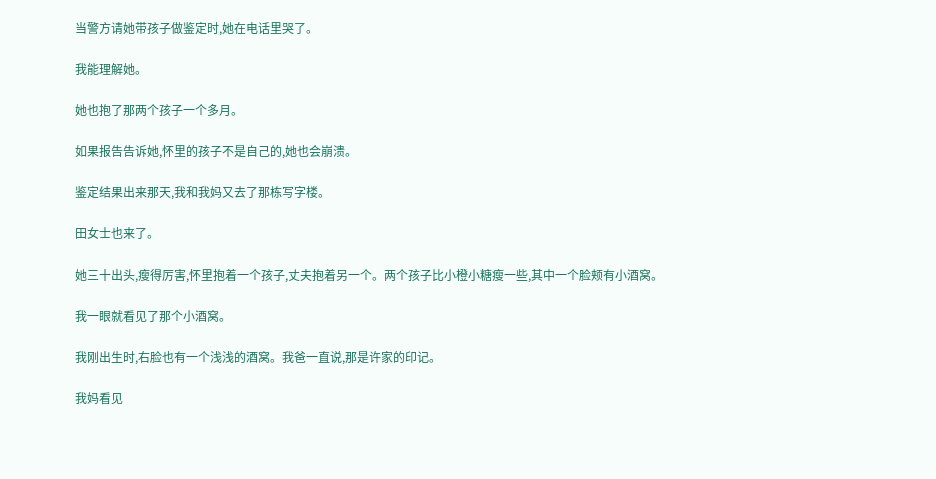当警方请她带孩子做鉴定时,她在电话里哭了。

我能理解她。

她也抱了那两个孩子一个多月。

如果报告告诉她,怀里的孩子不是自己的,她也会崩溃。

鉴定结果出来那天,我和我妈又去了那栋写字楼。

田女士也来了。

她三十出头,瘦得厉害,怀里抱着一个孩子,丈夫抱着另一个。两个孩子比小橙小糖瘦一些,其中一个脸颊有小酒窝。

我一眼就看见了那个小酒窝。

我刚出生时,右脸也有一个浅浅的酒窝。我爸一直说,那是许家的印记。

我妈看见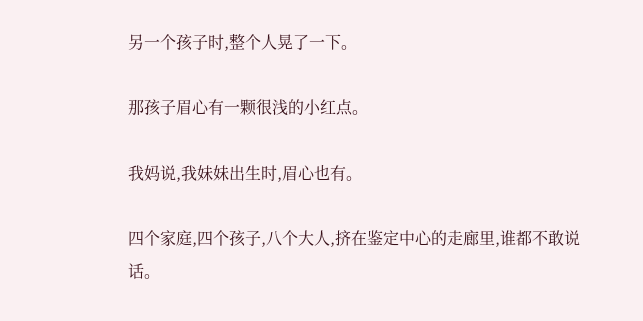另一个孩子时,整个人晃了一下。

那孩子眉心有一颗很浅的小红点。

我妈说,我妹妹出生时,眉心也有。

四个家庭,四个孩子,八个大人,挤在鉴定中心的走廊里,谁都不敢说话。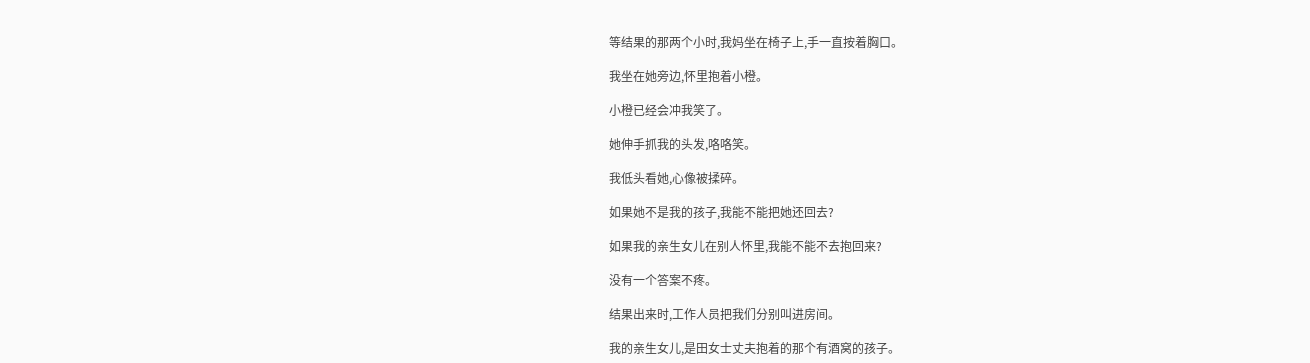等结果的那两个小时,我妈坐在椅子上,手一直按着胸口。

我坐在她旁边,怀里抱着小橙。

小橙已经会冲我笑了。

她伸手抓我的头发,咯咯笑。

我低头看她,心像被揉碎。

如果她不是我的孩子,我能不能把她还回去?

如果我的亲生女儿在别人怀里,我能不能不去抱回来?

没有一个答案不疼。

结果出来时,工作人员把我们分别叫进房间。

我的亲生女儿,是田女士丈夫抱着的那个有酒窝的孩子。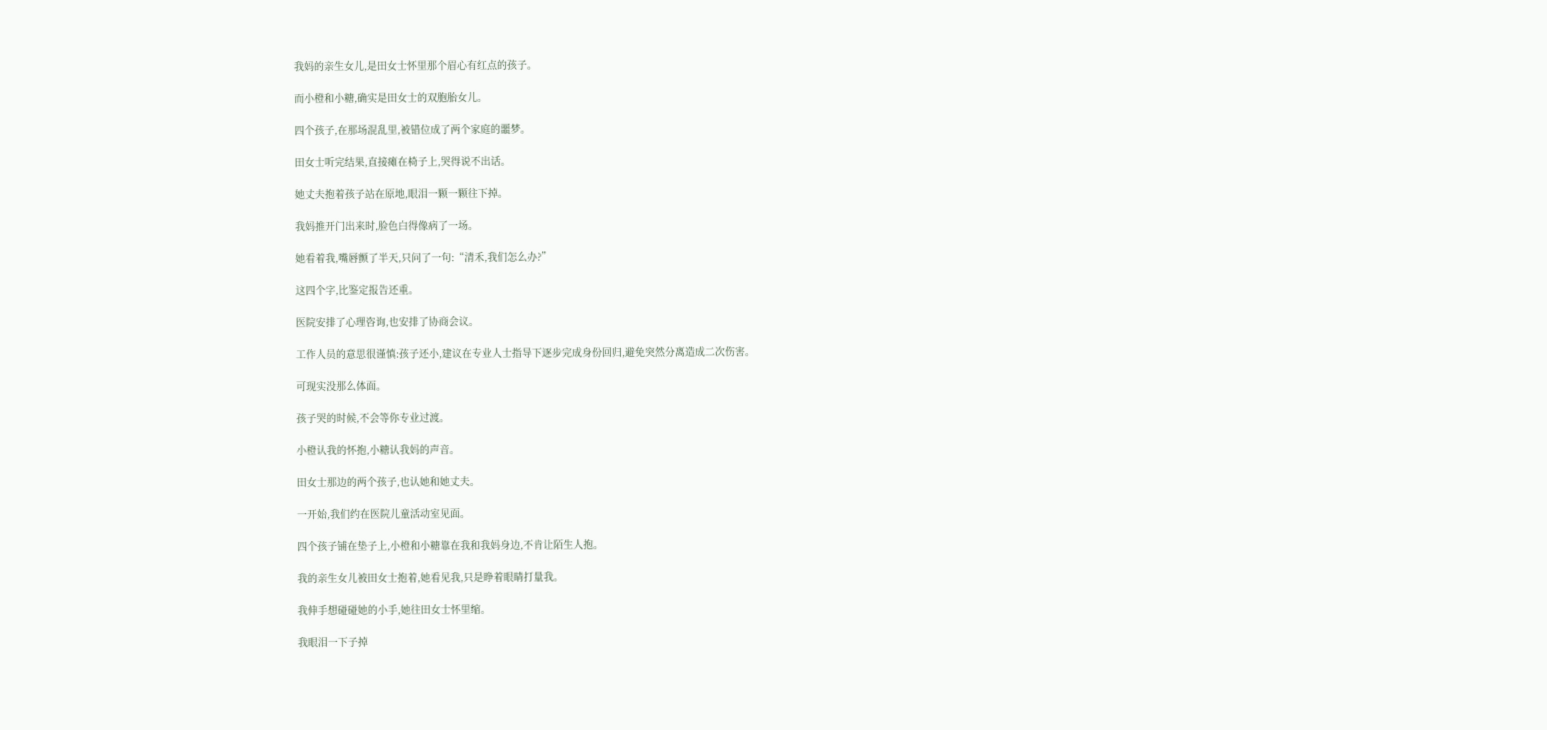我妈的亲生女儿,是田女士怀里那个眉心有红点的孩子。

而小橙和小糖,确实是田女士的双胞胎女儿。

四个孩子,在那场混乱里,被错位成了两个家庭的噩梦。

田女士听完结果,直接瘫在椅子上,哭得说不出话。

她丈夫抱着孩子站在原地,眼泪一颗一颗往下掉。

我妈推开门出来时,脸色白得像病了一场。

她看着我,嘴唇颤了半天,只问了一句:“清禾,我们怎么办?”

这四个字,比鉴定报告还重。

医院安排了心理咨询,也安排了协商会议。

工作人员的意思很谨慎:孩子还小,建议在专业人士指导下逐步完成身份回归,避免突然分离造成二次伤害。

可现实没那么体面。

孩子哭的时候,不会等你专业过渡。

小橙认我的怀抱,小糖认我妈的声音。

田女士那边的两个孩子,也认她和她丈夫。

一开始,我们约在医院儿童活动室见面。

四个孩子铺在垫子上,小橙和小糖靠在我和我妈身边,不肯让陌生人抱。

我的亲生女儿被田女士抱着,她看见我,只是睁着眼睛打量我。

我伸手想碰碰她的小手,她往田女士怀里缩。

我眼泪一下子掉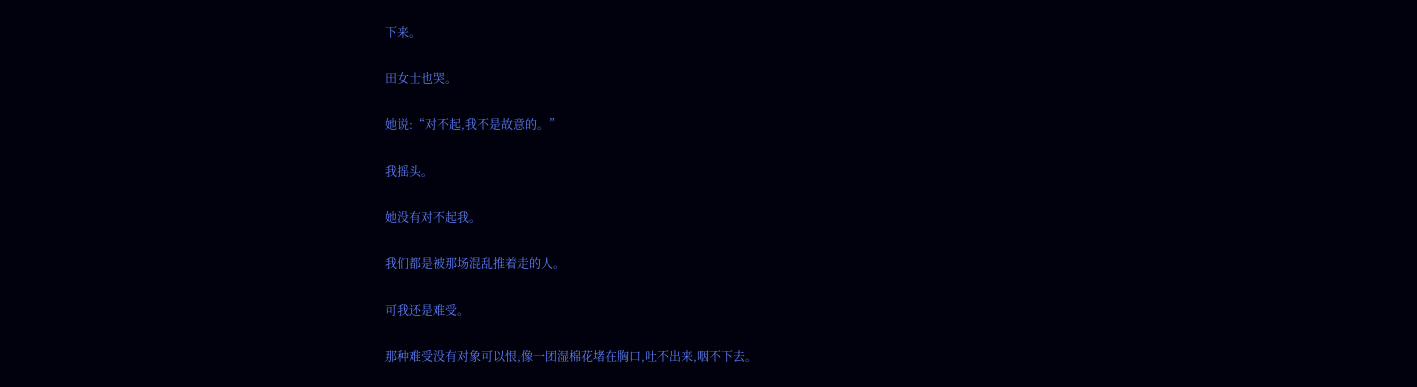下来。

田女士也哭。

她说:“对不起,我不是故意的。”

我摇头。

她没有对不起我。

我们都是被那场混乱推着走的人。

可我还是难受。

那种难受没有对象可以恨,像一团湿棉花堵在胸口,吐不出来,咽不下去。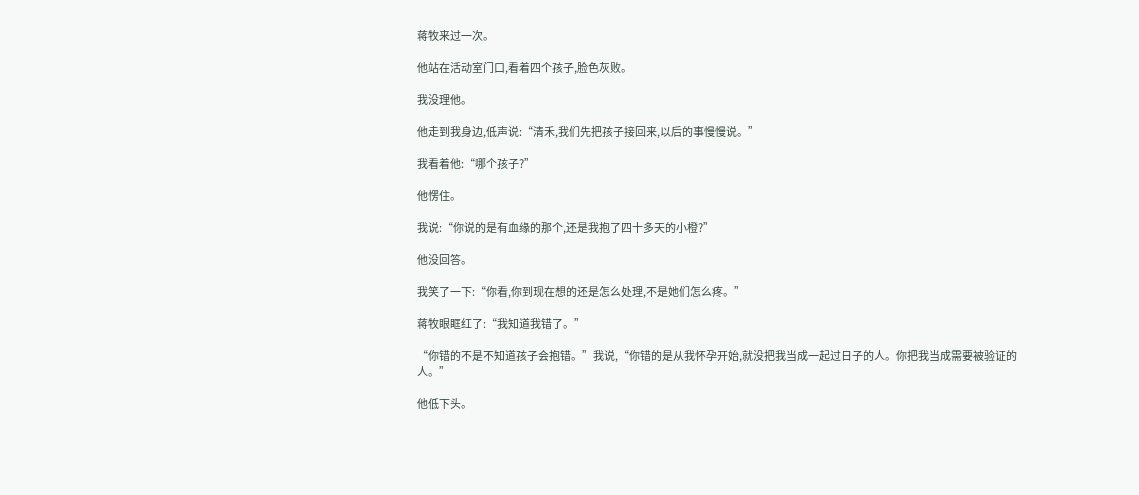蒋牧来过一次。

他站在活动室门口,看着四个孩子,脸色灰败。

我没理他。

他走到我身边,低声说:“清禾,我们先把孩子接回来,以后的事慢慢说。”

我看着他:“哪个孩子?”

他愣住。

我说:“你说的是有血缘的那个,还是我抱了四十多天的小橙?”

他没回答。

我笑了一下:“你看,你到现在想的还是怎么处理,不是她们怎么疼。”

蒋牧眼眶红了:“我知道我错了。”

“你错的不是不知道孩子会抱错。”我说,“你错的是从我怀孕开始,就没把我当成一起过日子的人。你把我当成需要被验证的人。”

他低下头。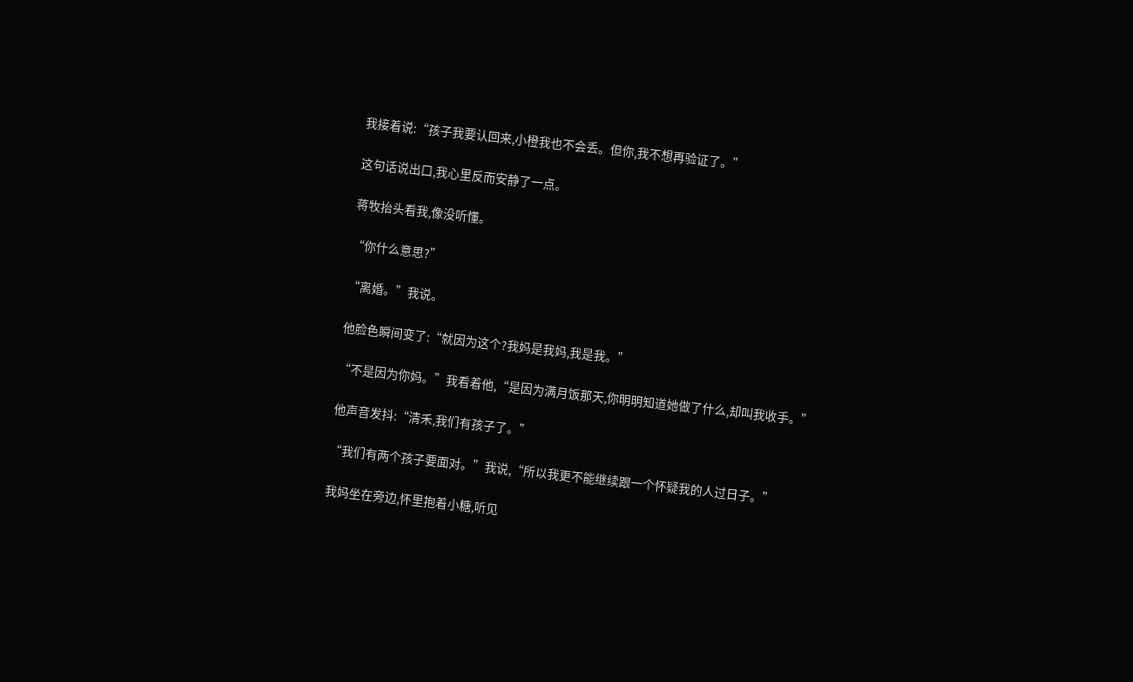我接着说:“孩子我要认回来,小橙我也不会丢。但你,我不想再验证了。”

这句话说出口,我心里反而安静了一点。

蒋牧抬头看我,像没听懂。

“你什么意思?”

“离婚。”我说。

他脸色瞬间变了:“就因为这个?我妈是我妈,我是我。”

“不是因为你妈。”我看着他,“是因为满月饭那天,你明明知道她做了什么,却叫我收手。”

他声音发抖:“清禾,我们有孩子了。”

“我们有两个孩子要面对。”我说,“所以我更不能继续跟一个怀疑我的人过日子。”

我妈坐在旁边,怀里抱着小糖,听见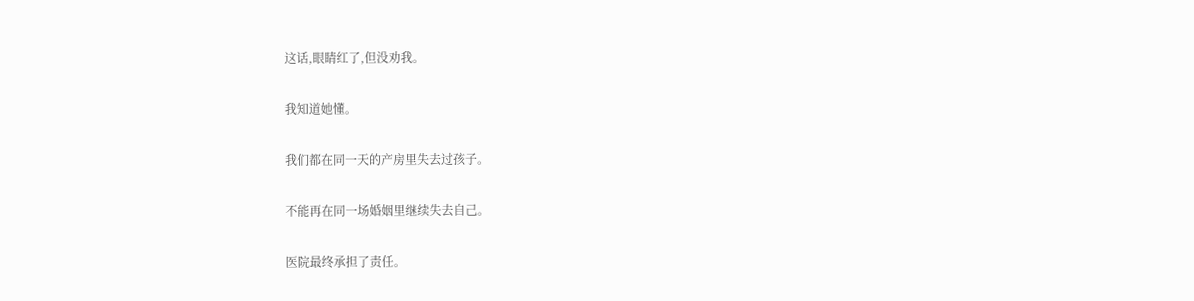这话,眼睛红了,但没劝我。

我知道她懂。

我们都在同一天的产房里失去过孩子。

不能再在同一场婚姻里继续失去自己。

医院最终承担了责任。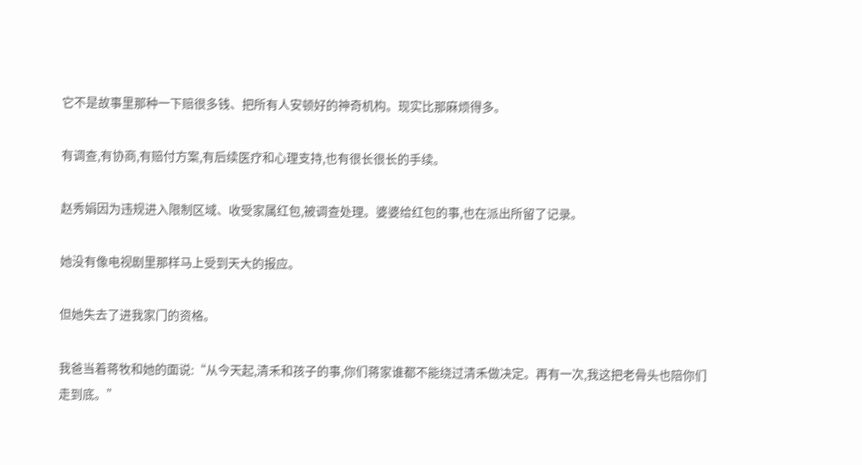它不是故事里那种一下赔很多钱、把所有人安顿好的神奇机构。现实比那麻烦得多。

有调查,有协商,有赔付方案,有后续医疗和心理支持,也有很长很长的手续。

赵秀娟因为违规进入限制区域、收受家属红包,被调查处理。婆婆给红包的事,也在派出所留了记录。

她没有像电视剧里那样马上受到天大的报应。

但她失去了进我家门的资格。

我爸当着蒋牧和她的面说:“从今天起,清禾和孩子的事,你们蒋家谁都不能绕过清禾做决定。再有一次,我这把老骨头也陪你们走到底。”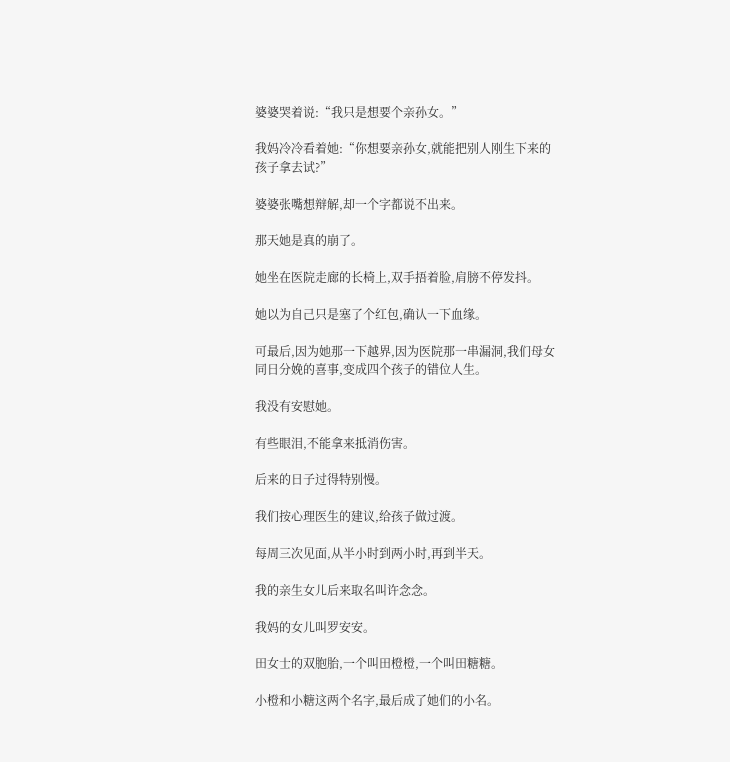婆婆哭着说:“我只是想要个亲孙女。”

我妈冷冷看着她:“你想要亲孙女,就能把别人刚生下来的孩子拿去试?”

婆婆张嘴想辩解,却一个字都说不出来。

那天她是真的崩了。

她坐在医院走廊的长椅上,双手捂着脸,肩膀不停发抖。

她以为自己只是塞了个红包,确认一下血缘。

可最后,因为她那一下越界,因为医院那一串漏洞,我们母女同日分娩的喜事,变成四个孩子的错位人生。

我没有安慰她。

有些眼泪,不能拿来抵消伤害。

后来的日子过得特别慢。

我们按心理医生的建议,给孩子做过渡。

每周三次见面,从半小时到两小时,再到半天。

我的亲生女儿后来取名叫许念念。

我妈的女儿叫罗安安。

田女士的双胞胎,一个叫田橙橙,一个叫田糖糖。

小橙和小糖这两个名字,最后成了她们的小名。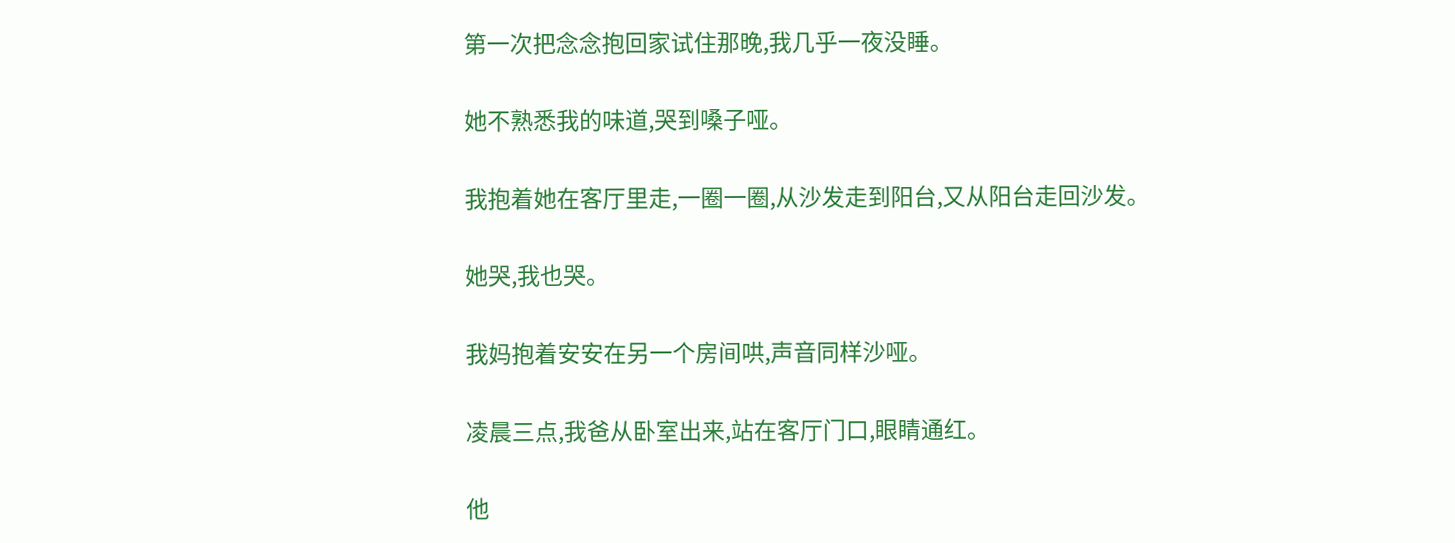第一次把念念抱回家试住那晚,我几乎一夜没睡。

她不熟悉我的味道,哭到嗓子哑。

我抱着她在客厅里走,一圈一圈,从沙发走到阳台,又从阳台走回沙发。

她哭,我也哭。

我妈抱着安安在另一个房间哄,声音同样沙哑。

凌晨三点,我爸从卧室出来,站在客厅门口,眼睛通红。

他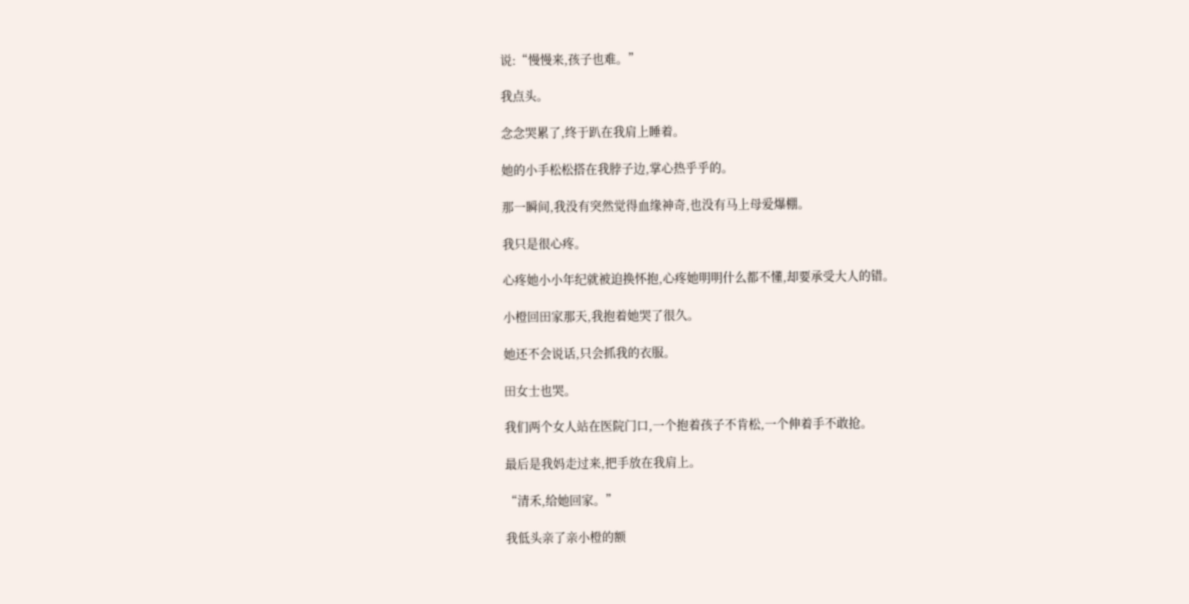说:“慢慢来,孩子也难。”

我点头。

念念哭累了,终于趴在我肩上睡着。

她的小手松松搭在我脖子边,掌心热乎乎的。

那一瞬间,我没有突然觉得血缘神奇,也没有马上母爱爆棚。

我只是很心疼。

心疼她小小年纪就被迫换怀抱,心疼她明明什么都不懂,却要承受大人的错。

小橙回田家那天,我抱着她哭了很久。

她还不会说话,只会抓我的衣服。

田女士也哭。

我们两个女人站在医院门口,一个抱着孩子不肯松,一个伸着手不敢抢。

最后是我妈走过来,把手放在我肩上。

“清禾,给她回家。”

我低头亲了亲小橙的额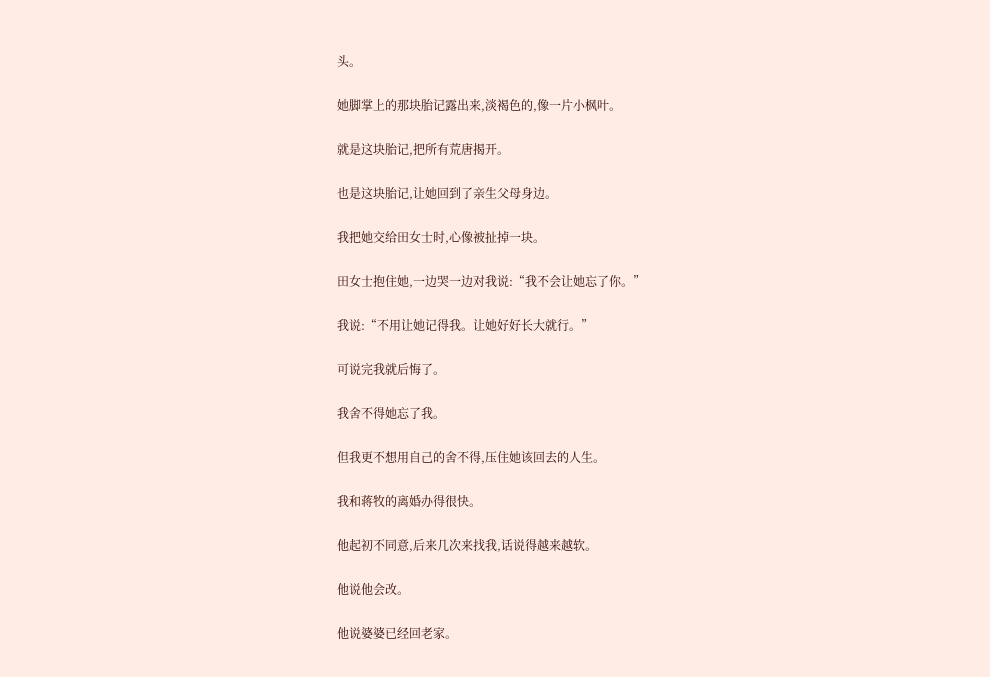头。

她脚掌上的那块胎记露出来,淡褐色的,像一片小枫叶。

就是这块胎记,把所有荒唐揭开。

也是这块胎记,让她回到了亲生父母身边。

我把她交给田女士时,心像被扯掉一块。

田女士抱住她,一边哭一边对我说:“我不会让她忘了你。”

我说:“不用让她记得我。让她好好长大就行。”

可说完我就后悔了。

我舍不得她忘了我。

但我更不想用自己的舍不得,压住她该回去的人生。

我和蒋牧的离婚办得很快。

他起初不同意,后来几次来找我,话说得越来越软。

他说他会改。

他说婆婆已经回老家。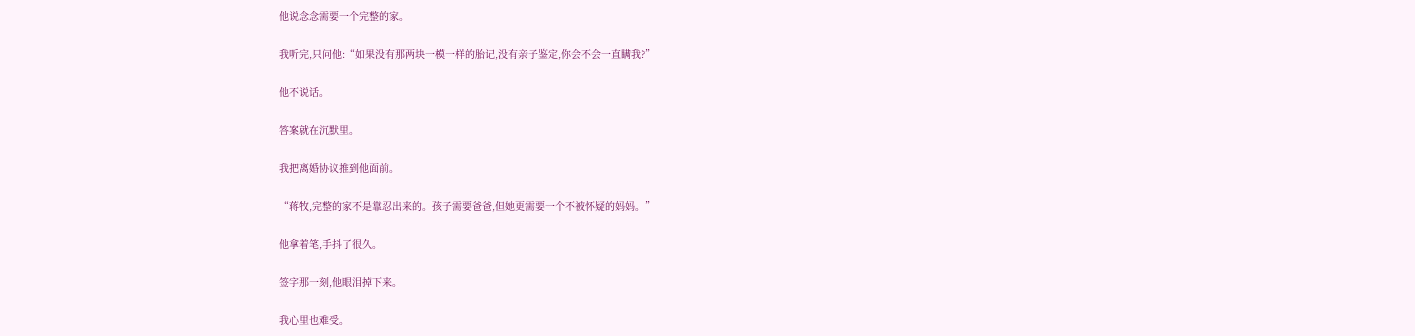他说念念需要一个完整的家。

我听完,只问他:“如果没有那两块一模一样的胎记,没有亲子鉴定,你会不会一直瞒我?”

他不说话。

答案就在沉默里。

我把离婚协议推到他面前。

“蒋牧,完整的家不是靠忍出来的。孩子需要爸爸,但她更需要一个不被怀疑的妈妈。”

他拿着笔,手抖了很久。

签字那一刻,他眼泪掉下来。

我心里也难受。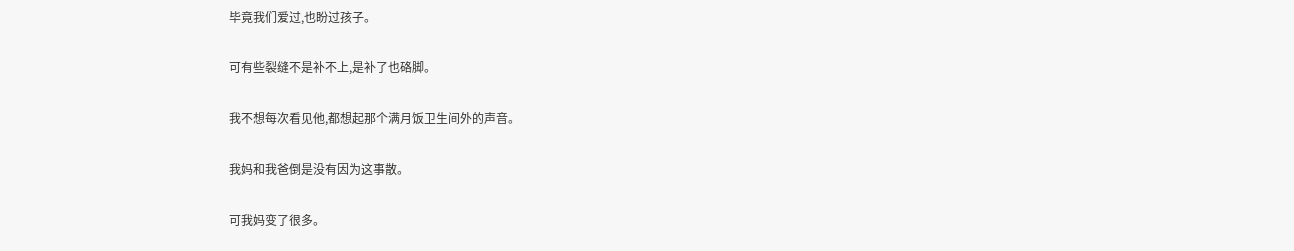毕竟我们爱过,也盼过孩子。

可有些裂缝不是补不上,是补了也硌脚。

我不想每次看见他,都想起那个满月饭卫生间外的声音。

我妈和我爸倒是没有因为这事散。

可我妈变了很多。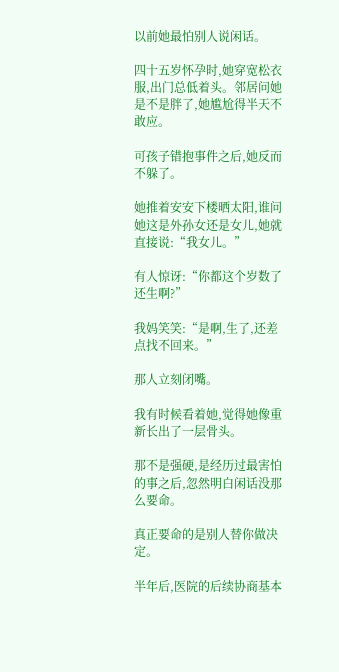以前她最怕别人说闲话。

四十五岁怀孕时,她穿宽松衣服,出门总低着头。邻居问她是不是胖了,她尴尬得半天不敢应。

可孩子错抱事件之后,她反而不躲了。

她推着安安下楼晒太阳,谁问她这是外孙女还是女儿,她就直接说:“我女儿。”

有人惊讶:“你都这个岁数了还生啊?”

我妈笑笑:“是啊,生了,还差点找不回来。”

那人立刻闭嘴。

我有时候看着她,觉得她像重新长出了一层骨头。

那不是强硬,是经历过最害怕的事之后,忽然明白闲话没那么要命。

真正要命的是别人替你做决定。

半年后,医院的后续协商基本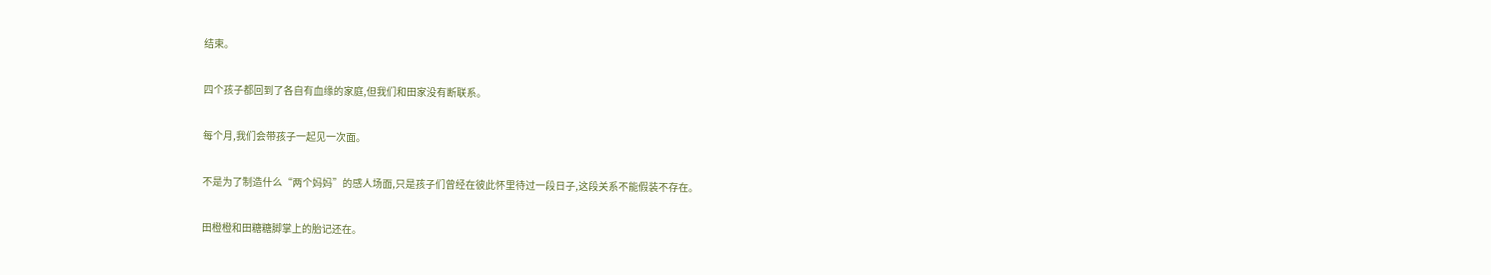结束。

四个孩子都回到了各自有血缘的家庭,但我们和田家没有断联系。

每个月,我们会带孩子一起见一次面。

不是为了制造什么“两个妈妈”的感人场面,只是孩子们曾经在彼此怀里待过一段日子,这段关系不能假装不存在。

田橙橙和田糖糖脚掌上的胎记还在。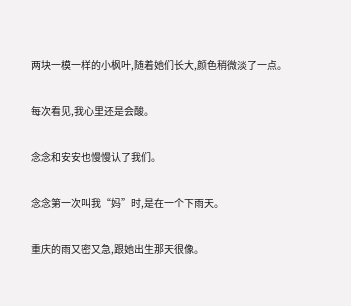两块一模一样的小枫叶,随着她们长大,颜色稍微淡了一点。

每次看见,我心里还是会酸。

念念和安安也慢慢认了我们。

念念第一次叫我“妈”时,是在一个下雨天。

重庆的雨又密又急,跟她出生那天很像。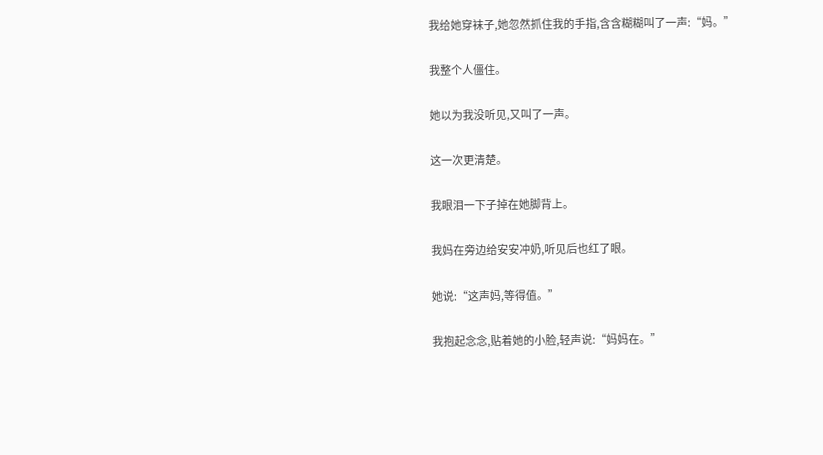我给她穿袜子,她忽然抓住我的手指,含含糊糊叫了一声:“妈。”

我整个人僵住。

她以为我没听见,又叫了一声。

这一次更清楚。

我眼泪一下子掉在她脚背上。

我妈在旁边给安安冲奶,听见后也红了眼。

她说:“这声妈,等得值。”

我抱起念念,贴着她的小脸,轻声说:“妈妈在。”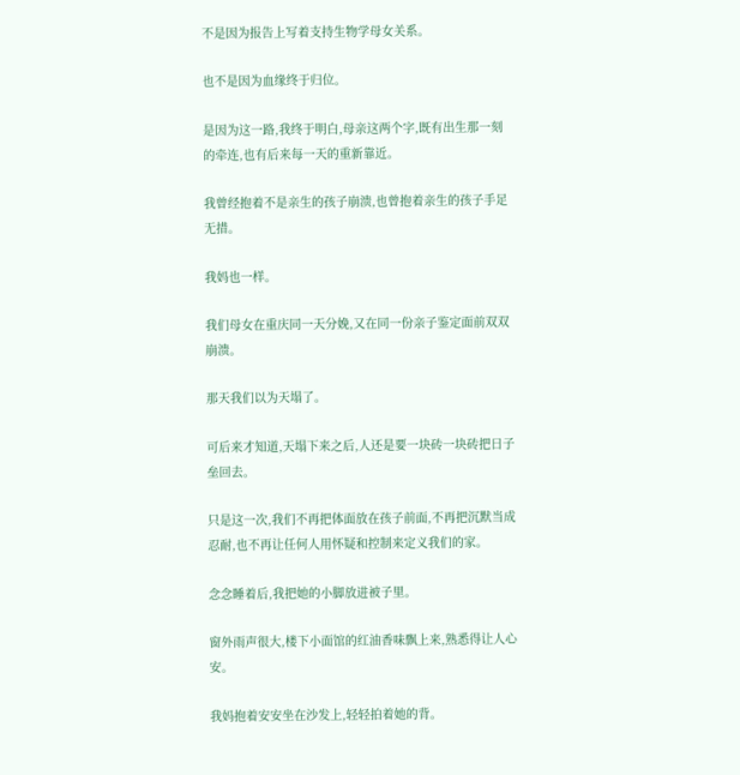不是因为报告上写着支持生物学母女关系。

也不是因为血缘终于归位。

是因为这一路,我终于明白,母亲这两个字,既有出生那一刻的牵连,也有后来每一天的重新靠近。

我曾经抱着不是亲生的孩子崩溃,也曾抱着亲生的孩子手足无措。

我妈也一样。

我们母女在重庆同一天分娩,又在同一份亲子鉴定面前双双崩溃。

那天我们以为天塌了。

可后来才知道,天塌下来之后,人还是要一块砖一块砖把日子垒回去。

只是这一次,我们不再把体面放在孩子前面,不再把沉默当成忍耐,也不再让任何人用怀疑和控制来定义我们的家。

念念睡着后,我把她的小脚放进被子里。

窗外雨声很大,楼下小面馆的红油香味飘上来,熟悉得让人心安。

我妈抱着安安坐在沙发上,轻轻拍着她的背。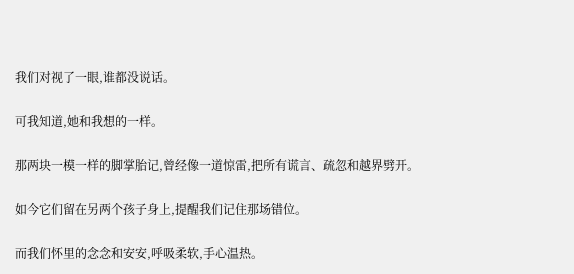我们对视了一眼,谁都没说话。

可我知道,她和我想的一样。

那两块一模一样的脚掌胎记,曾经像一道惊雷,把所有谎言、疏忽和越界劈开。

如今它们留在另两个孩子身上,提醒我们记住那场错位。

而我们怀里的念念和安安,呼吸柔软,手心温热。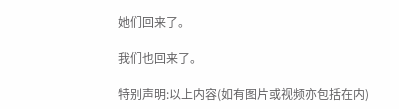她们回来了。

我们也回来了。

特别声明:以上内容(如有图片或视频亦包括在内)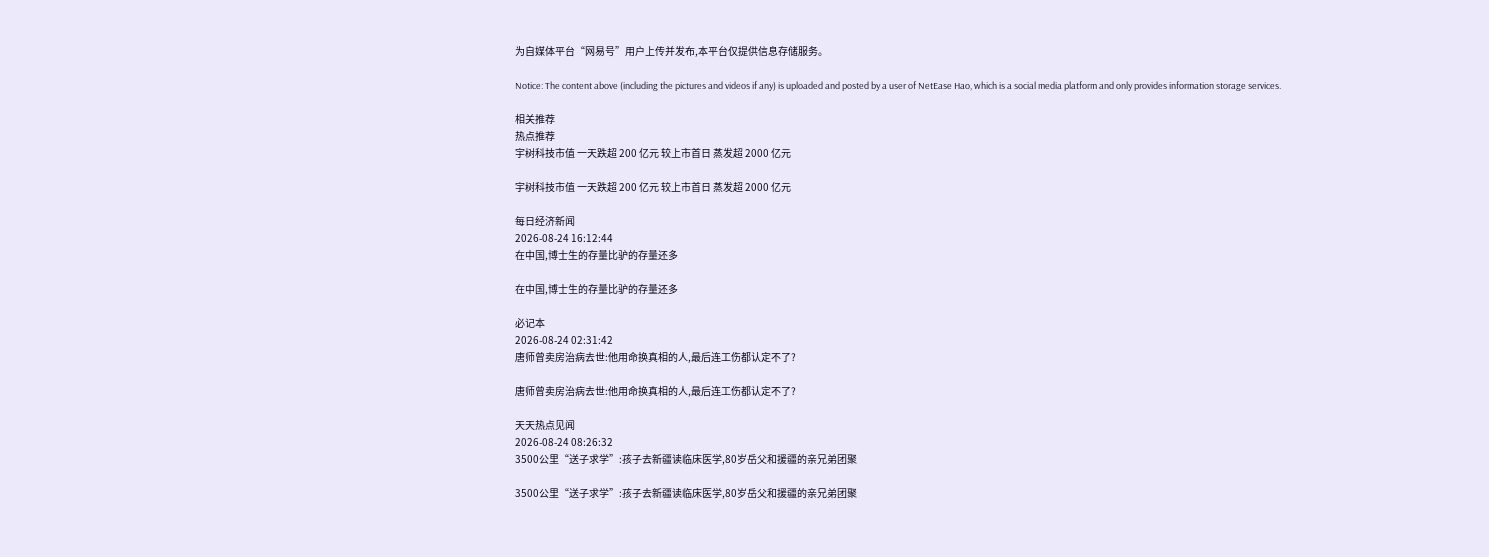为自媒体平台“网易号”用户上传并发布,本平台仅提供信息存储服务。

Notice: The content above (including the pictures and videos if any) is uploaded and posted by a user of NetEase Hao, which is a social media platform and only provides information storage services.

相关推荐
热点推荐
宇树科技市值 一天跌超 200 亿元 较上市首日 蒸发超 2000 亿元

宇树科技市值 一天跌超 200 亿元 较上市首日 蒸发超 2000 亿元

每日经济新闻
2026-08-24 16:12:44
在中国,博士生的存量比驴的存量还多

在中国,博士生的存量比驴的存量还多

必记本
2026-08-24 02:31:42
唐师曾卖房治病去世:他用命换真相的人,最后连工伤都认定不了?

唐师曾卖房治病去世:他用命换真相的人,最后连工伤都认定不了?

天天热点见闻
2026-08-24 08:26:32
3500公里“送子求学”:孩子去新疆读临床医学,80岁岳父和援疆的亲兄弟团聚

3500公里“送子求学”:孩子去新疆读临床医学,80岁岳父和援疆的亲兄弟团聚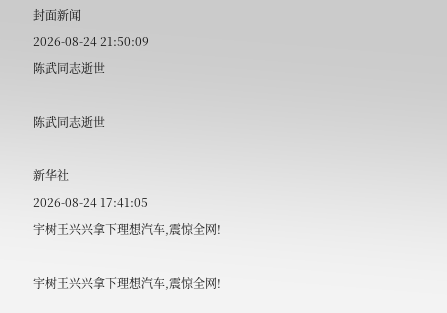封面新闻
2026-08-24 21:50:09
陈武同志逝世

陈武同志逝世

新华社
2026-08-24 17:41:05
宇树王兴兴拿下理想汽车,震惊全网!

宇树王兴兴拿下理想汽车,震惊全网!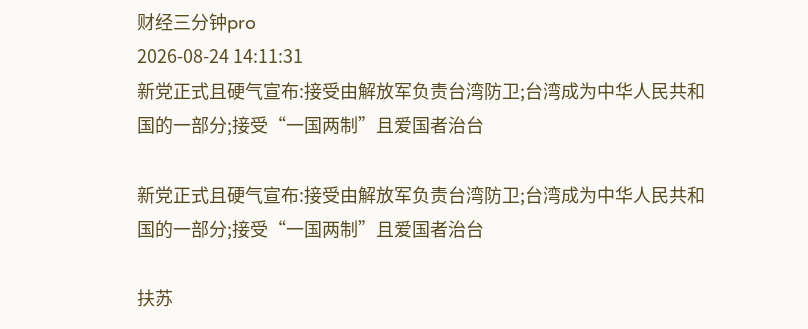财经三分钟pro
2026-08-24 14:11:31
新党正式且硬气宣布:接受由解放军负责台湾防卫;台湾成为中华人民共和国的一部分;接受“一国两制”且爱国者治台

新党正式且硬气宣布:接受由解放军负责台湾防卫;台湾成为中华人民共和国的一部分;接受“一国两制”且爱国者治台

扶苏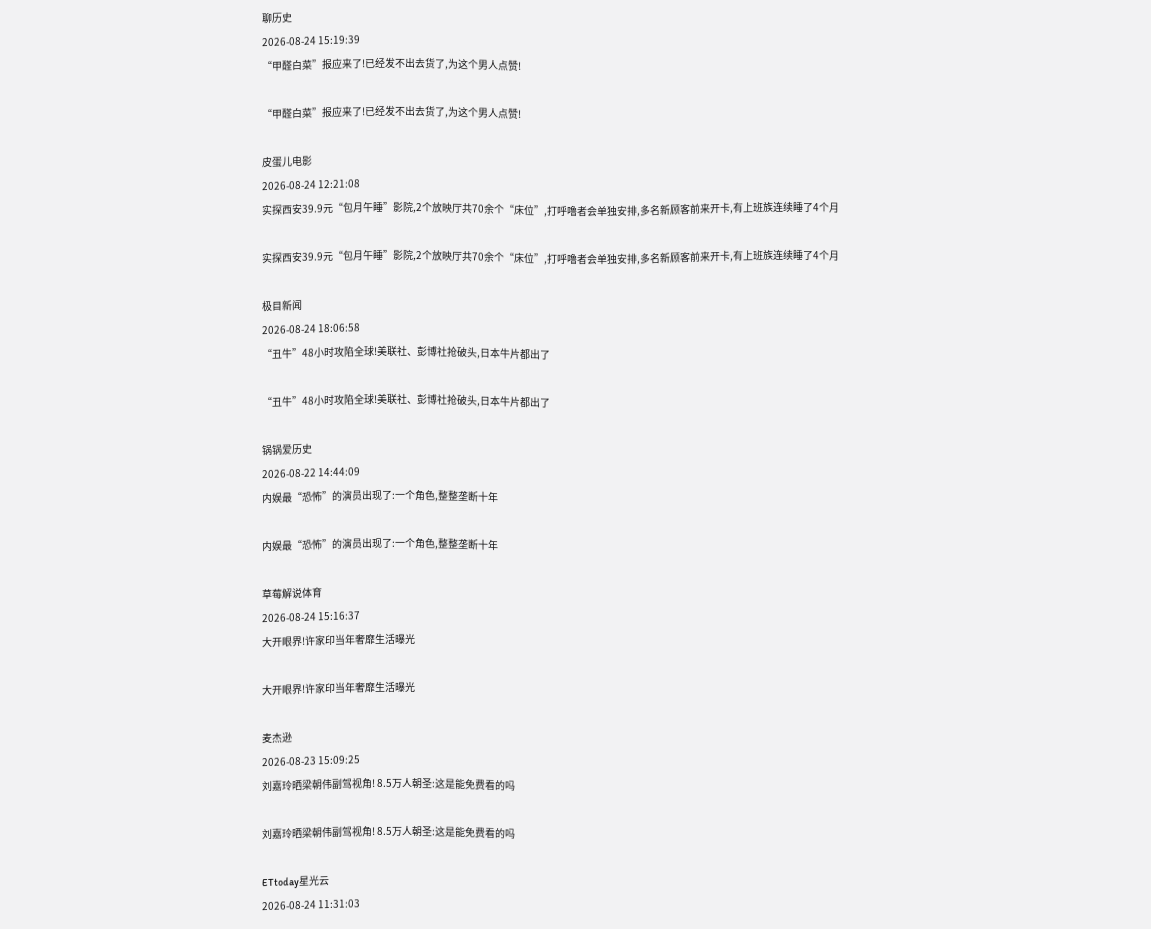聊历史
2026-08-24 15:19:39
“甲醛白菜”报应来了!已经发不出去货了,为这个男人点赞!

“甲醛白菜”报应来了!已经发不出去货了,为这个男人点赞!

皮蛋儿电影
2026-08-24 12:21:08
实探西安39.9元“包月午睡”影院,2个放映厅共70余个“床位”,打呼噜者会单独安排,多名新顾客前来开卡,有上班族连续睡了4个月

实探西安39.9元“包月午睡”影院,2个放映厅共70余个“床位”,打呼噜者会单独安排,多名新顾客前来开卡,有上班族连续睡了4个月

极目新闻
2026-08-24 18:06:58
“丑牛”48小时攻陷全球!美联社、彭博社抢破头,日本牛片都出了

“丑牛”48小时攻陷全球!美联社、彭博社抢破头,日本牛片都出了

锅锅爱历史
2026-08-22 14:44:09
内娱最“恐怖”的演员出现了:一个角色,整整垄断十年

内娱最“恐怖”的演员出现了:一个角色,整整垄断十年

草莓解说体育
2026-08-24 15:16:37
大开眼界!许家印当年奢靡生活曝光

大开眼界!许家印当年奢靡生活曝光

麦杰逊
2026-08-23 15:09:25
刘嘉玲晒梁朝伟副驾视角! 8.5万人朝圣:这是能免费看的吗

刘嘉玲晒梁朝伟副驾视角! 8.5万人朝圣:这是能免费看的吗

ETtoday星光云
2026-08-24 11:31:03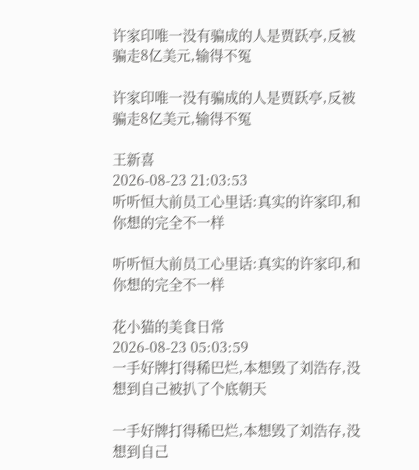许家印唯一没有骗成的人是贾跃亭,反被骗走8亿美元,输得不冤

许家印唯一没有骗成的人是贾跃亭,反被骗走8亿美元,输得不冤

王新喜
2026-08-23 21:03:53
听听恒大前员工心里话:真实的许家印,和你想的完全不一样

听听恒大前员工心里话:真实的许家印,和你想的完全不一样

花小猫的美食日常
2026-08-23 05:03:59
一手好牌打得稀巴烂,本想毁了刘浩存,没想到自己被扒了个底朝天

一手好牌打得稀巴烂,本想毁了刘浩存,没想到自己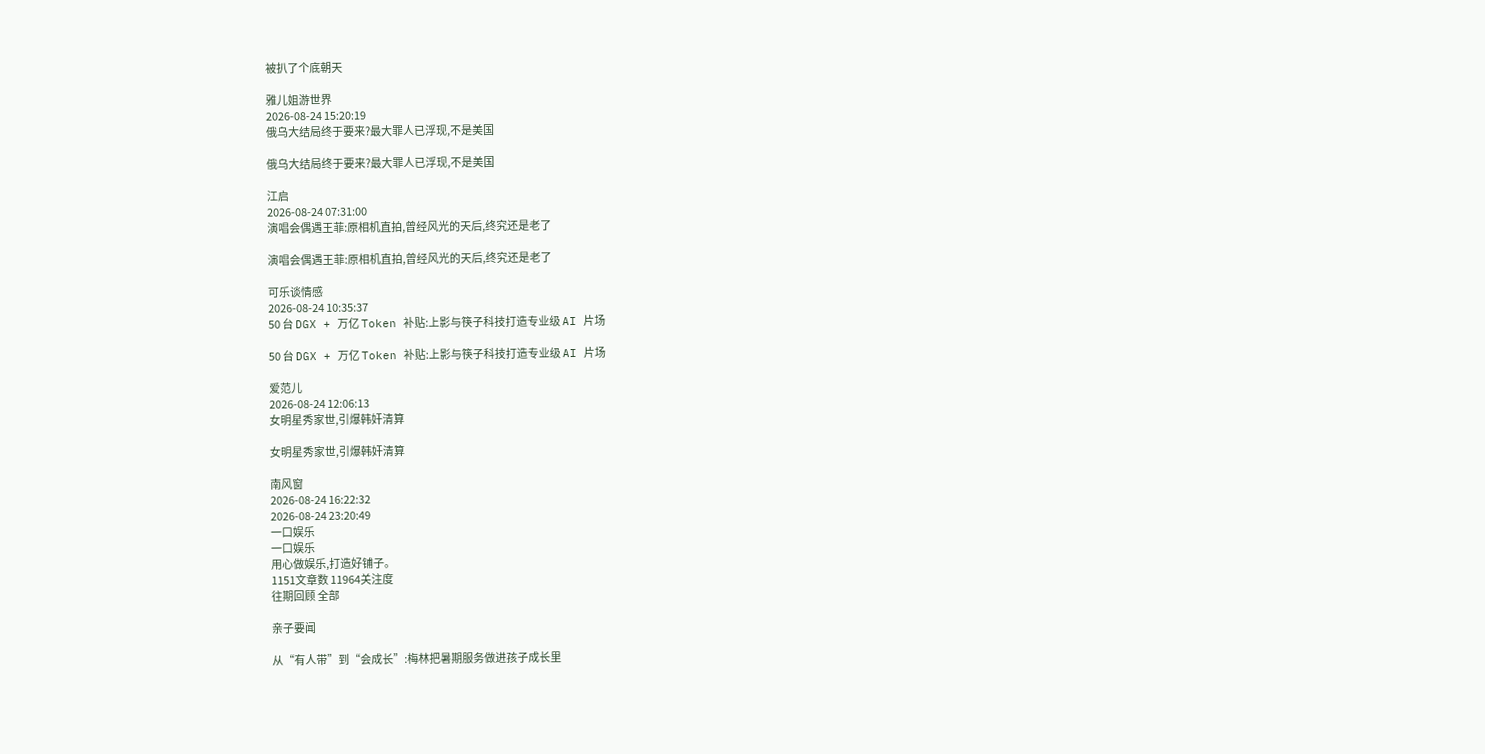被扒了个底朝天

雅儿姐游世界
2026-08-24 15:20:19
俄乌大结局终于要来?最大罪人已浮现,不是美国

俄乌大结局终于要来?最大罪人已浮现,不是美国

江启
2026-08-24 07:31:00
演唱会偶遇王菲:原相机直拍,曾经风光的天后,终究还是老了

演唱会偶遇王菲:原相机直拍,曾经风光的天后,终究还是老了

可乐谈情感
2026-08-24 10:35:37
50 台 DGX + 万亿 Token 补贴:上影与筷子科技打造专业级 AI 片场

50 台 DGX + 万亿 Token 补贴:上影与筷子科技打造专业级 AI 片场

爱范儿
2026-08-24 12:06:13
女明星秀家世,引爆韩奸清算

女明星秀家世,引爆韩奸清算

南风窗
2026-08-24 16:22:32
2026-08-24 23:20:49
一口娱乐
一口娱乐
用心做娱乐,打造好铺子。
1151文章数 11964关注度
往期回顾 全部

亲子要闻

从“有人带”到“会成长”:梅林把暑期服务做进孩子成长里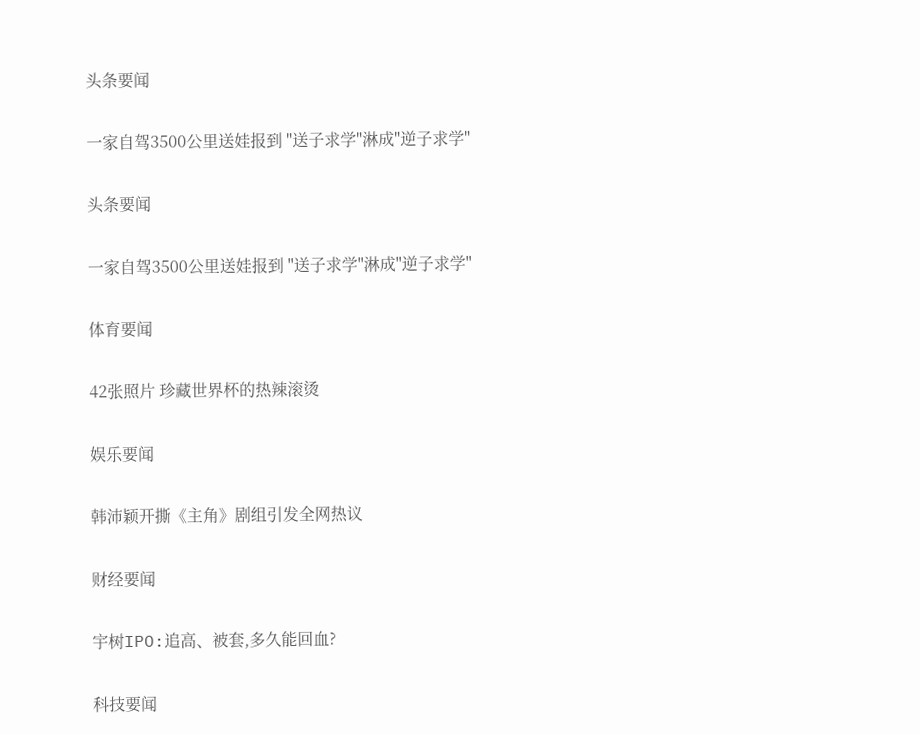头条要闻

一家自驾3500公里送娃报到 "送子求学"淋成"逆子求学"

头条要闻

一家自驾3500公里送娃报到 "送子求学"淋成"逆子求学"

体育要闻

42张照片 珍藏世界杯的热辣滚烫

娱乐要闻

韩沛颖开撕《主角》剧组引发全网热议

财经要闻

宇树IPO:追高、被套,多久能回血?

科技要闻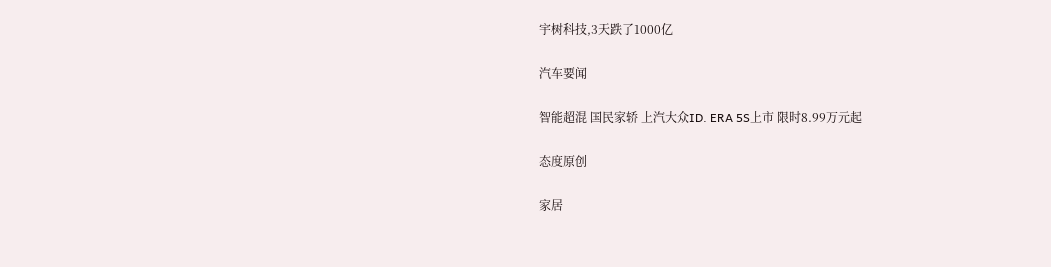宇树科技,3天跌了1000亿

汽车要闻

智能超混 国民家轿 上汽大众ID. ERA 5S上市 限时8.99万元起

态度原创

家居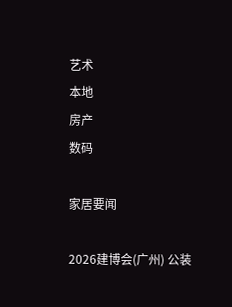艺术
本地
房产
数码

家居要闻

2026建博会(广州) 公装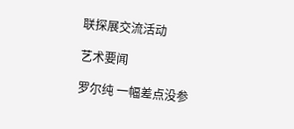联探展交流活动

艺术要闻

罗尔纯 一幅差点没参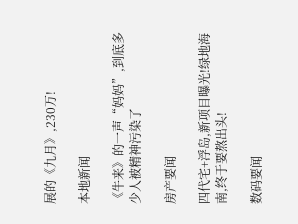展的《九月》,230万!

本地新闻

《牛来》的一声“妈妈”,到底多少人被精神污染了

房产要闻

四代宅+浮岛,新项目曝光!绿地海南,终于要熬出头!

数码要闻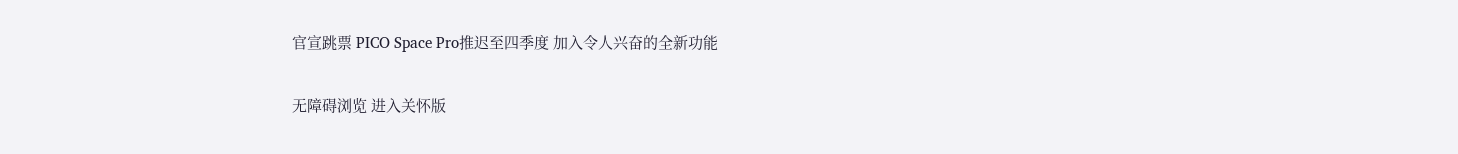官宣跳票 PICO Space Pro推迟至四季度 加入令人兴奋的全新功能

无障碍浏览 进入关怀版